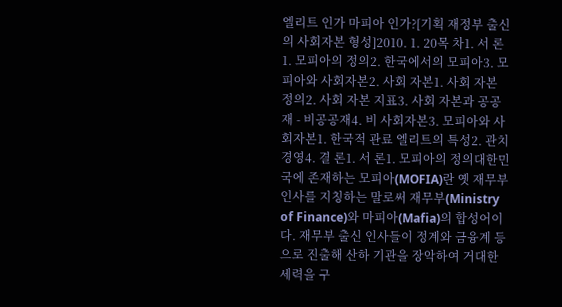엘리트 인가 마피아 인가?[기획 재정부 출신의 사회자본 형성]2010. 1. 20목 차1. 서 론1. 모피아의 정의2. 한국에서의 모피아3. 모피아와 사회자본2. 사회 자본1. 사회 자본 정의2. 사회 자본 지표3. 사회 자본과 공공재 - 비공공재4. 비 사회자본3. 모피아와 사회자본1. 한국적 관료 엘리트의 특성2. 관치경영4. 결 론1. 서 론1. 모피아의 정의대한민국에 존재하는 모피아(MOFIA)란 옛 재무부 인사를 지칭하는 말로써 재무부(Ministry of Finance)와 마피아(Mafia)의 합성어이다. 재무부 출신 인사들이 정계와 금융계 등으로 진출해 산하 기관을 장악하여 거대한 세력을 구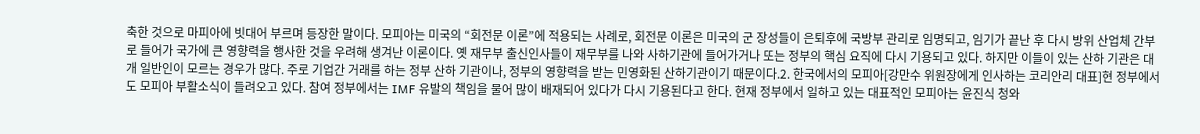축한 것으로 마피아에 빗대어 부르며 등장한 말이다. 모피아는 미국의 “회전문 이론”에 적용되는 사례로, 회전문 이론은 미국의 군 장성들이 은퇴후에 국방부 관리로 임명되고, 임기가 끝난 후 다시 방위 산업체 간부로 들어가 국가에 큰 영향력을 행사한 것을 우려해 생겨난 이론이다. 옛 재무부 출신인사들이 재무부를 나와 사하기관에 들어가거나 또는 정부의 핵심 요직에 다시 기용되고 있다. 하지만 이들이 있는 산하 기관은 대개 일반인이 모르는 경우가 많다. 주로 기업간 거래를 하는 정부 산하 기관이나, 정부의 영향력을 받는 민영화된 산하기관이기 때문이다.2. 한국에서의 모피아[강만수 위원장에게 인사하는 코리안리 대표]현 정부에서도 모피아 부활소식이 들려오고 있다. 참여 정부에서는 IMF 유발의 책임을 물어 많이 배재되어 있다가 다시 기용된다고 한다. 현재 정부에서 일하고 있는 대표적인 모피아는 윤진식 청와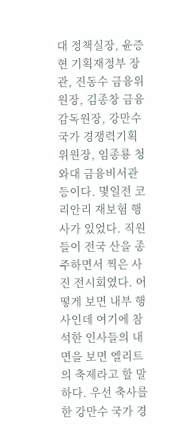대 정책실장, 윤증현 기획재정부 장관, 진동수 금융위원장, 김종창 금융감독원장, 강만수 국가 경쟁력기획위원장, 임종룡 청와대 금융비서관 등이다. 몇일전 코리안리 재보험 행사가 있었다. 직원들이 전국 산을 종주하면서 찍은 사진 전시회였다. 어떻게 보면 내부 행사인데 여기에 참석한 인사들의 내면을 보면 엘리트의 축제라고 할 말 하다. 우선 축사를 한 강만수 국가 경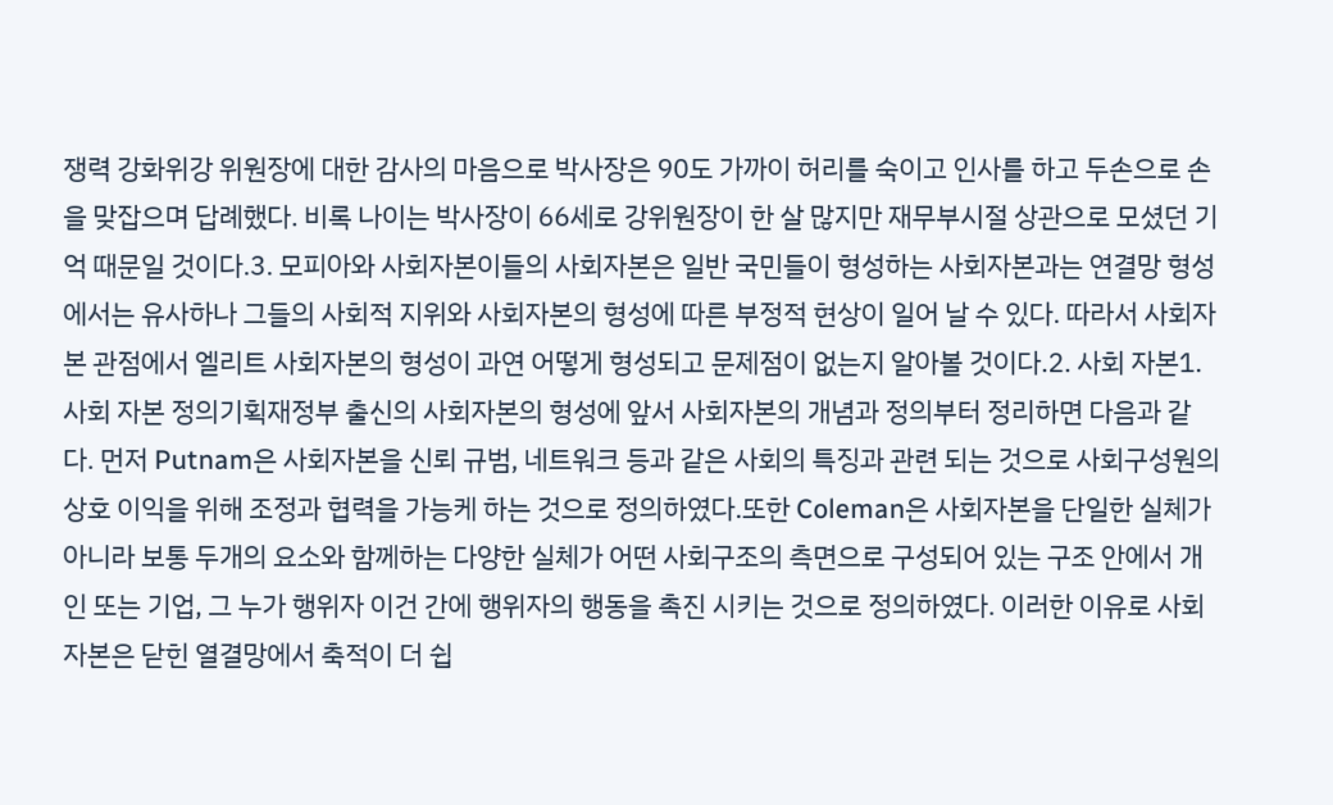쟁력 강화위강 위원장에 대한 감사의 마음으로 박사장은 90도 가까이 허리를 숙이고 인사를 하고 두손으로 손을 맞잡으며 답례했다. 비록 나이는 박사장이 66세로 강위원장이 한 살 많지만 재무부시절 상관으로 모셨던 기억 때문일 것이다.3. 모피아와 사회자본이들의 사회자본은 일반 국민들이 형성하는 사회자본과는 연결망 형성에서는 유사하나 그들의 사회적 지위와 사회자본의 형성에 따른 부정적 현상이 일어 날 수 있다. 따라서 사회자본 관점에서 엘리트 사회자본의 형성이 과연 어떻게 형성되고 문제점이 없는지 알아볼 것이다.2. 사회 자본1. 사회 자본 정의기획재정부 출신의 사회자본의 형성에 앞서 사회자본의 개념과 정의부터 정리하면 다음과 같다. 먼저 Putnam은 사회자본을 신뢰 규범, 네트워크 등과 같은 사회의 특징과 관련 되는 것으로 사회구성원의 상호 이익을 위해 조정과 협력을 가능케 하는 것으로 정의하였다.또한 Coleman은 사회자본을 단일한 실체가 아니라 보통 두개의 요소와 함께하는 다양한 실체가 어떤 사회구조의 측면으로 구성되어 있는 구조 안에서 개인 또는 기업, 그 누가 행위자 이건 간에 행위자의 행동을 촉진 시키는 것으로 정의하였다. 이러한 이유로 사회자본은 닫힌 열결망에서 축적이 더 쉽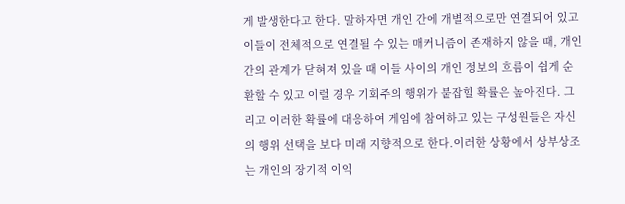게 발생한다고 한다. 말하자면 개인 간에 개별적으로만 연결되어 있고 이들이 전체적으로 연결될 수 있는 매커니즘이 존재하지 않을 때, 개인간의 관계가 닫혀져 있을 때 이들 사이의 개인 정보의 흐름이 쉽게 순환할 수 있고 이럴 경우 기회주의 행위가 붙잡힐 확률은 높아진다. 그리고 이러한 확률에 대응하여 게임에 참여하고 있는 구성원들은 자신의 행위 선택을 보다 미래 지향적으로 한다.이러한 상황에서 상부상조는 개인의 장기적 이익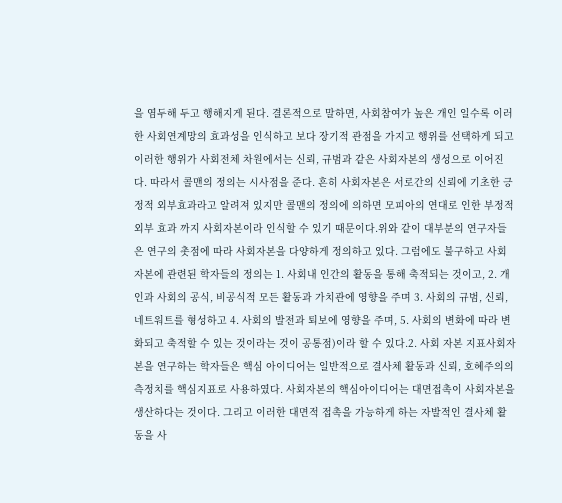을 염두해 두고 행해지게 된다. 결론적으로 말하면, 사회참여가 높은 개인 일수록 이러한 사회연계망의 효과성을 인식하고 보다 장기적 관점을 가지고 행위를 선택하게 되고 이러한 행위가 사회전체 차원에서는 신뢰, 규범과 같은 사회자본의 생성으로 이어진다. 따라서 콜맨의 정의는 시사점을 준다. 흔히 사회자본은 서로간의 신뢰에 기초한 긍정적 외부효과라고 알려져 있지만 콜맨의 정의에 의하면 모피아의 연대로 인한 부정적 외부 효과 까지 사회자본이라 인식할 수 있기 때문이다.위와 같이 대부분의 연구자들은 연구의 촛점에 따라 사회자본을 다양하게 정의하고 있다. 그럼에도 불구하고 사회자본에 관련된 학자들의 정의는 1. 사회내 인간의 활동을 통해 축적되는 것이고, 2. 개인과 사회의 공식, 비공식적 모든 활동과 가치관에 영향을 주며 3. 사회의 규범, 신뢰, 네트워트를 형성하고 4. 사회의 발전과 퇴보에 영향을 주며, 5. 사회의 변화에 따라 변화되고 축적할 수 있는 것이라는 것이 공통점)이라 할 수 있다.2. 사회 자본 지표사회자본을 연구하는 학자들은 핵심 아이디어는 일반적으로 결사체 활동과 신뢰, 호혜주의의 측정치를 핵심지표로 사용하였다. 사회자본의 핵심아이디어는 대면접촉이 사회자본을 생산하다는 것이다. 그리고 이러한 대면적 접촉을 가능하게 하는 자발적인 결사체 활동을 사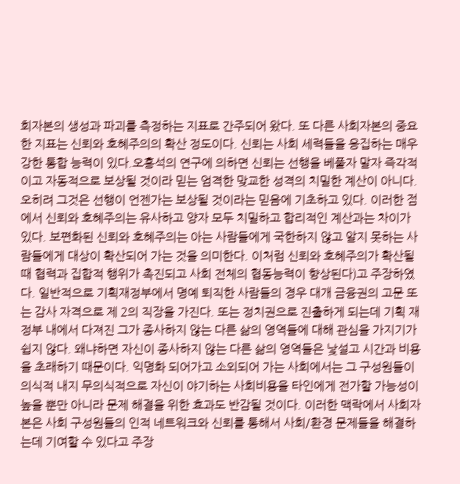회자본의 생성과 파괴를 측정하는 지표로 간주되어 왔다. 또 다른 사회자본의 중요한 지표는 신뢰와 호혜주의의 확산 정도이다. 신뢰는 사회 세력들을 응집하는 매우 강한 통합 능력이 있다.오홍석의 연구에 의하면 신뢰는 선행을 베풀자 말자 즉각적이고 자동적으로 보상될 것이라 믿는 엄격한 맞교한 성격의 치밀한 계산이 아니다. 오히려 그것은 선행이 언젠가는 보상될 것이라는 믿음에 기초하고 있다. 이러한 점에서 신뢰와 호혜주의는 유사하고 양자 모두 치밀하고 합리적인 계산과는 차이가 있다. 보편화된 신뢰와 호혜주의는 아는 사람들에게 국한하지 않고 알지 못하는 사람들에게 대상이 확산되어 가는 것을 의미한다. 이처럼 신뢰와 호혜주의가 확산될 때 협력과 집합적 행위가 촉진되고 사회 전체의 협동능력이 향상된다)고 주장하였다. 일반적으로 기획재정부에서 명예 퇴직한 사람들의 경우 대개 금융권의 고문 또는 감사 자격으로 제 2의 직장을 가진다. 또는 정치권으로 진출하게 되는데 기획 재정부 내에서 다져진 그가 종사하지 않는 다른 삶의 영역들에 대해 관심을 가지기가 쉽지 않다. 왜냐하면 자신이 종사하지 않는 다른 삶의 영역들은 낯설고 시간과 비용을 초래하기 때문이다. 익명화 되어가고 소외되어 가는 사회에서는 그 구성원들이 의식적 내지 무의식적으로 자신이 야기하는 사회비용을 타인에게 전가할 가능성이 높을 뿐만 아니라 문제 해결을 위한 효과도 반감될 것이다. 이러한 맥락에서 사회자본은 사회 구성원들의 인적 네트워크와 신뢰를 통해서 사회/환경 문제들을 해결하는데 기여할 수 있다고 주장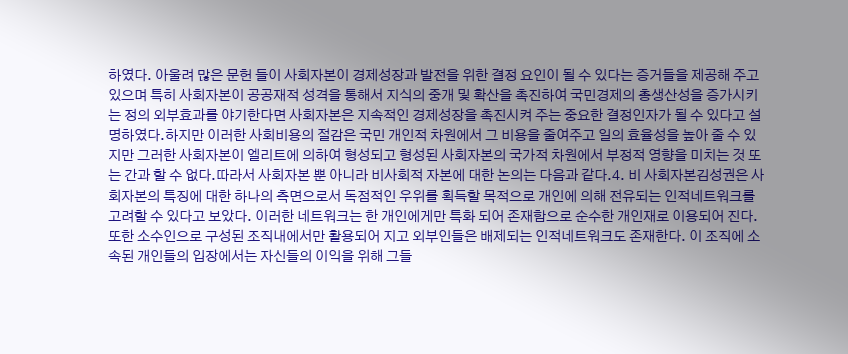하였다. 아울려 많은 문헌 들이 사회자본이 경제성장과 발전을 위한 결정 요인이 될 수 있다는 증거들을 제공해 주고 있으며 특히 사회자본이 공공재적 성격을 통해서 지식의 중개 및 확산을 촉진하여 국민경제의 총생산성을 증가시키는 정의 외부효과를 야기한다면 사회자본은 지속적인 경제성장을 촉진시켜 주는 중요한 결정인자가 될 수 있다고 설명하였다.하지만 이러한 사회비용의 절감은 국민 개인적 차원에서 그 비용을 줄여주고 일의 효율성을 높아 줄 수 있지만 그러한 사회자본이 엘리트에 의하여 형성되고 형성된 사회자본의 국가적 차원에서 부정적 영향을 미치는 것 또는 간과 할 수 없다.따라서 사회자본 뿐 아니라 비사회적 자본에 대한 논의는 다음과 같다.4. 비 사회자본김성권은 사회자본의 특징에 대한 하나의 측면으로서 독점적인 우위를 획득할 목적으로 개인에 의해 전유되는 인적네트워크를 고려할 수 있다고 보았다. 이러한 네트워크는 한 개인에게만 특화 되어 존재함으로 순수한 개인재로 이용되어 진다. 또한 소수인으로 구성된 조직내에서만 활용되어 지고 외부인들은 배제되는 인적네트워크도 존재한다. 이 조직에 소속된 개인들의 입장에서는 자신들의 이익을 위해 그들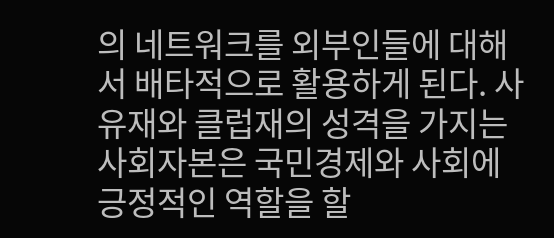의 네트워크를 외부인들에 대해서 배타적으로 활용하게 된다. 사유재와 클럽재의 성격을 가지는 사회자본은 국민경제와 사회에 긍정적인 역할을 할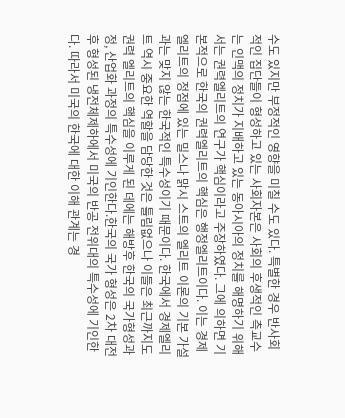수도 있지만 부정적인 영향을 미칠 수도 있다. 특별한 경우 반사회적인 집단들이 형성하고 있는 사회자본은 사회의 후생적인 측교수는 인맥의 정치가 지배하고 있는 동아시아의 정치를 해명하기 위해서는 권력엘리트의 연구가 핵심이라고 주장하였다. 그에 의하면 기본적으로 한국의 권력엘리트의 핵심은 행정엘리트이다. 이는 경제엘리트의 정점에 있는 밀스나 맑시 스트의 엘리트 이론의 기본 가설과는 맞지 않는 한국적인 특수성이기 때문이다. 한국에서 경제엘리트 역시 중요한 역할을 담당한 것은 틀림없으나 이들은 최근까지도 권력 엘리트의 핵심을 이루게 된 데에는 해방후 한국의 국가형성과정, 산업화 과정의 특수성에 기인한다.한국의 국가 형성은 2차 대전 후 형성된 냉전체제하에서 미국의 반공 전위대의 특수성에 기인한다. 따라서 미국의 한국에 대한 이해 관계는 경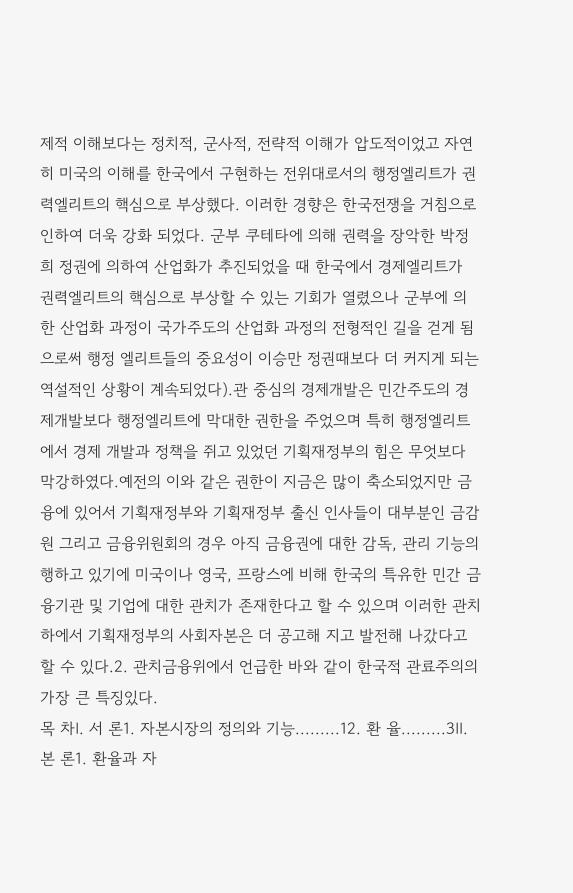제적 이해보다는 정치적, 군사적, 전략적 이해가 압도적이었고 자연히 미국의 이해를 한국에서 구현하는 전위대로서의 행정엘리트가 권력엘리트의 핵심으로 부상했다. 이러한 경향은 한국전쟁을 거침으로 인하여 더욱 강화 되었다. 군부 쿠테타에 의해 권력을 장악한 박정희 정권에 의하여 산업화가 추진되었을 때 한국에서 경제엘리트가 권력엘리트의 핵심으로 부상할 수 있는 기회가 열렸으나 군부에 의한 산업화 과정이 국가주도의 산업화 과정의 전형적인 길을 걷게 됨으로써 행정 엘리트들의 중요성이 이승만 정권때보다 더 커지게 되는 역설적인 상황이 계속되었다).관 중심의 경제개발은 민간주도의 경제개발보다 행정엘리트에 막대한 권한을 주었으며 특히 행정엘리트에서 경제 개발과 정책을 쥐고 있었던 기획재정부의 힘은 무엇보다 막강하였다.예전의 이와 같은 권한이 지금은 많이 축소되었지만 금융에 있어서 기획재정부와 기획재정부 출신 인사들이 대부분인 금감원 그리고 금융위원회의 경우 아직 금융권에 대한 감독, 관리 기능의 행하고 있기에 미국이나 영국, 프랑스에 비해 한국의 특유한 민간 금융기관 및 기업에 대한 관치가 존재한다고 할 수 있으며 이러한 관치 하에서 기획재정부의 사회자본은 더 공고해 지고 발전해 나갔다고 할 수 있다.2. 관치금융위에서 언급한 바와 같이 한국적 관료주의의 가장 큰 특징있다.
목 차Ⅰ. 서 론1. 자본시장의 정의와 기능.........12. 환 율.........3Ⅱ. 본 론1. 환율과 자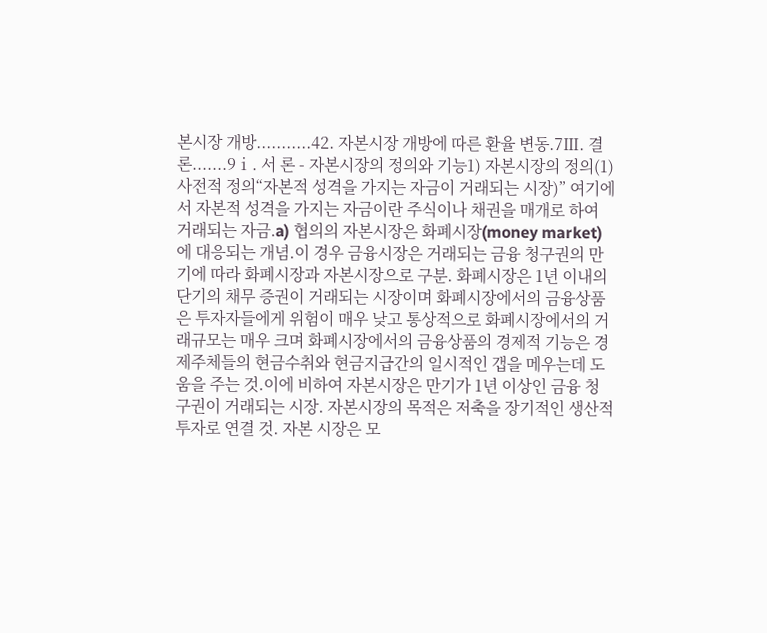본시장 개방...........42. 자본시장 개방에 따른 환율 변동.7Ⅲ. 결 론.......9ⅰ. 서 론 - 자본시장의 정의와 기능1) 자본시장의 정의(1) 사전적 정의“자본적 성격을 가지는 자금이 거래되는 시장)” 여기에서 자본적 성격을 가지는 자금이란 주식이나 채권을 매개로 하여 거래되는 자금.a) 협의의 자본시장은 화폐시장(money market)에 대응되는 개념.이 경우 금융시장은 거래되는 금융 청구권의 만기에 따라 화폐시장과 자본시장으로 구분. 화폐시장은 1년 이내의 단기의 채무 증권이 거래되는 시장이며 화폐시장에서의 금융상품은 투자자들에게 위험이 매우 낮고 통상적으로 화폐시장에서의 거래규모는 매우 크며 화폐시장에서의 금융상품의 경제적 기능은 경제주체들의 현금수취와 현금지급간의 일시적인 갭을 메우는데 도움을 주는 것.이에 비하여 자본시장은 만기가 1년 이상인 금융 청구권이 거래되는 시장. 자본시장의 목적은 저축을 장기적인 생산적 투자로 연결 것. 자본 시장은 모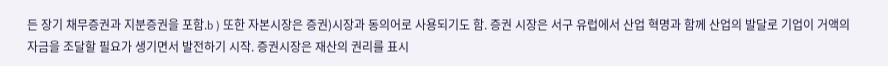든 장기 채무증권과 지분증권을 포함.b ) 또한 자본시장은 증권)시장과 동의어로 사용되기도 함. 증권 시장은 서구 유럽에서 산업 혁명과 함께 산업의 발달로 기업이 거액의 자금을 조달할 필요가 생기면서 발전하기 시작. 증권시장은 재산의 권리를 표시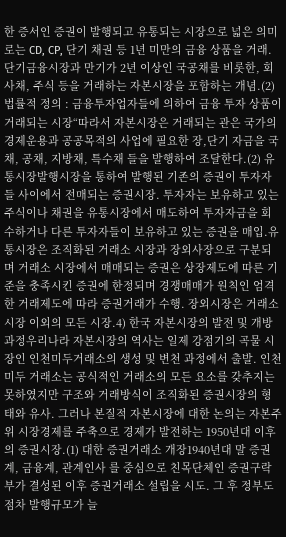한 증서인 증권이 발행되고 유통되는 시장으로 넓은 의미로는 CD, CP, 단기 채권 등 1년 미만의 금융 상품을 거래. 단기금융시장과 만기가 2년 이상인 국공채를 비롯한, 회사채, 주식 등을 거래하는 자본시장을 포함하는 개념.(2) 법률적 정의 : 금융투자업자들에 의하여 금융 투자 상품이 거래되는 시장“따라서 자본시장은 거래되는 관은 국가의 경제운용과 공공목적의 사업에 필요한 장,단기 자금을 국채, 공채, 지방채, 특수채 들을 발행하여 조달한다.(2) 유통시장발행시장을 통하여 발행된 기존의 증권이 투자자들 사이에서 전매되는 증권시장. 투자자는 보유하고 있는 주식이나 채권을 유통시장에서 매도하여 투자자금을 회수하거나 다른 투자자들이 보유하고 있는 증권을 매입.유통시장은 조직화된 거래소 시장과 장외사장으로 구분되며 거래소 시장에서 매매되는 증권은 상장제도에 따른 기준을 충족시킨 증권에 한정되며 경쟁매매가 원칙인 엄격한 거래제도에 따라 증권거래가 수행. 장외시장은 거래소 시장 이외의 모든 시장.4) 한국 자본시장의 발전 및 개방과정우리나라 자본시장의 역사는 일제 강점기의 곡물 시장인 인천미두거래소의 생성 및 변천 과정에서 출발. 인천 미두 거래소는 공식적인 거래소의 모든 요소를 갖추지는 못하였지만 구조와 거래방식이 조직화된 증권시장의 형태와 유사. 그러나 본질적 자본시장에 대한 논의는 자본주위 시장경제를 주축으로 경제가 발전하는 1950년대 이후의 증권시장.(1) 대한 증권거래소 개장1940년대 말 증권계, 금융계, 관계인사 를 중심으로 친목단체인 증권구락부가 결성된 이후 증권거래소 설립을 시도. 그 후 정부도 점차 발행규모가 늘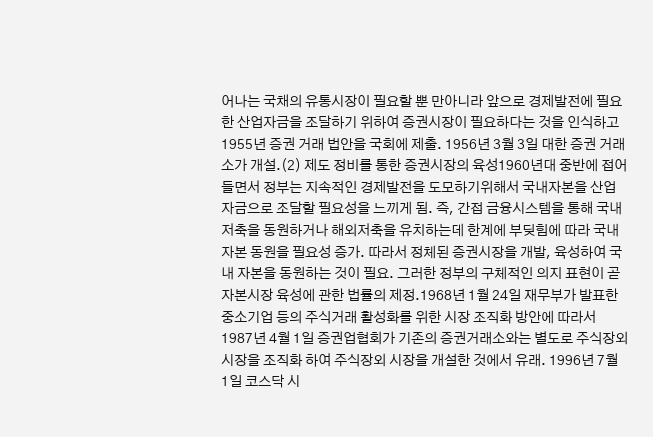어나는 국채의 유통시장이 필요할 뿐 만아니라 앞으로 경제발전에 필요한 산업자금을 조달하기 위하여 증권시장이 필요하다는 것을 인식하고 1955년 증권 거래 법안을 국회에 제출. 1956년 3월 3일 대한 증권 거래소가 개설.(2) 제도 정비를 통한 증권시장의 육성1960년대 중반에 접어들면서 정부는 지속적인 경제발전을 도모하기위해서 국내자본을 산업자금으로 조달할 필요성을 느끼게 됨. 즉, 간접 금융시스템을 통해 국내 저축을 동원하거나 해외저축을 유치하는데 한계에 부딪힘에 따라 국내 자본 동원을 필요성 증가. 따라서 정체된 증권시장을 개발, 육성하여 국내 자본을 동원하는 것이 필요. 그러한 정부의 구체적인 의지 표현이 곧 자본시장 육성에 관한 법률의 제정.1968년 1월 24일 재무부가 발표한 중소기업 등의 주식거래 활성화를 위한 시장 조직화 방안에 따라서 1987년 4월 1일 증권업협회가 기존의 증권거래소와는 별도로 주식장외시장을 조직화 하여 주식장외 시장을 개설한 것에서 유래. 1996년 7월 1일 코스닥 시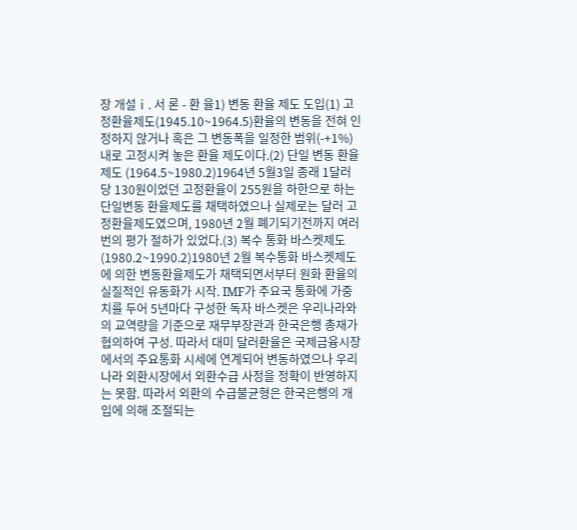장 개설ⅰ. 서 론 - 환 율1) 변동 환율 제도 도입(1) 고정환율제도(1945.10~1964.5)환율의 변동을 전혀 인정하지 않거나 혹은 그 변동폭을 일정한 범위(-+1%)내로 고정시켜 놓은 환율 제도이다.(2) 단일 변동 환율제도 (1964.5~1980.2)1964년 5월3일 종래 1달러당 130원이었던 고정환율이 255원을 하한으로 하는 단일변동 환율제도를 채택하였으나 실제로는 달러 고정환율제도였으며, 1980년 2월 폐기되기전까지 여러번의 평가 절하가 있었다.(3) 복수 통화 바스켓제도(1980.2~1990.2)1980년 2월 복수통화 바스켓제도에 의한 변동환율제도가 채택되면서부터 원화 환율의 실질적인 유동화가 시작. IMF가 주요국 통화에 가중치를 두어 5년마다 구성한 독자 바스켓은 우리나라와의 교역량을 기준으로 재무부장관과 한국은행 총재가 협의하여 구성. 따라서 대미 달러환율은 국제금융시장에서의 주요통화 시세에 연계되어 변동하였으나 우리나라 외환시장에서 외환수급 사정을 정확이 반영하지는 못함. 따라서 외환의 수급불균형은 한국은행의 개입에 의해 조절되는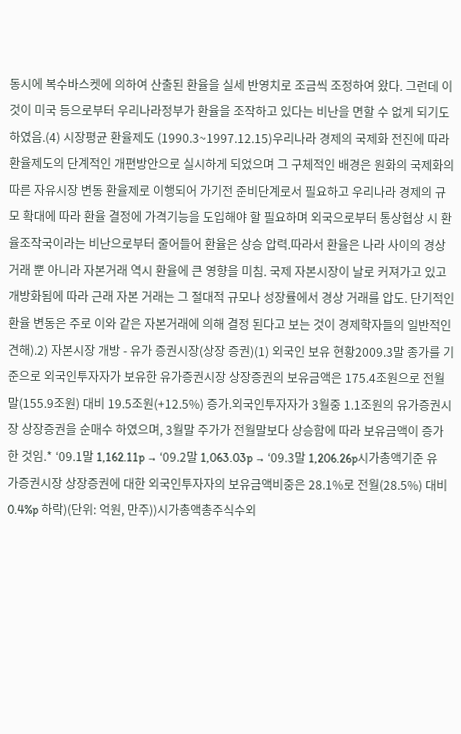동시에 복수바스켓에 의하여 산출된 환율을 실세 반영치로 조금씩 조정하여 왔다. 그런데 이것이 미국 등으로부터 우리나라정부가 환율을 조작하고 있다는 비난을 면할 수 없게 되기도 하였음.(4) 시장평균 환율제도 (1990.3~1997.12.15)우리나라 경제의 국제화 전진에 따라 환율제도의 단계적인 개편방안으로 실시하게 되었으며 그 구체적인 배경은 원화의 국제화의 따른 자유시장 변동 환율제로 이행되어 가기전 준비단계로서 필요하고 우리나라 경제의 규모 확대에 따라 환율 결정에 가격기능을 도입해야 할 필요하며 외국으로부터 통상협상 시 환율조작국이라는 비난으로부터 줄어들어 환율은 상승 압력.따라서 환율은 나라 사이의 경상거래 뿐 아니라 자본거래 역시 환율에 큰 영향을 미침. 국제 자본시장이 날로 커져가고 있고 개방화됨에 따라 근래 자본 거래는 그 절대적 규모나 성장률에서 경상 거래를 압도. 단기적인 환율 변동은 주로 이와 같은 자본거래에 의해 결정 된다고 보는 것이 경제학자들의 일반적인 견해).2) 자본시장 개방 - 유가 증권시장(상장 증권)(1) 외국인 보유 현황2009.3말 종가를 기준으로 외국인투자자가 보유한 유가증권시장 상장증권의 보유금액은 175.4조원으로 전월말(155.9조원) 대비 19.5조원(+12.5%) 증가.외국인투자자가 3월중 1.1조원의 유가증권시장 상장증권을 순매수 하였으며, 3월말 주가가 전월말보다 상승함에 따라 보유금액이 증가한 것임.* ‘09.1말 1,162.11p → ‘09.2말 1,063.03p → ‘09.3말 1,206.26p시가총액기준 유가증권시장 상장증권에 대한 외국인투자자의 보유금액비중은 28.1%로 전월(28.5%) 대비 0.4%p 하락)(단위: 억원, 만주))시가총액총주식수외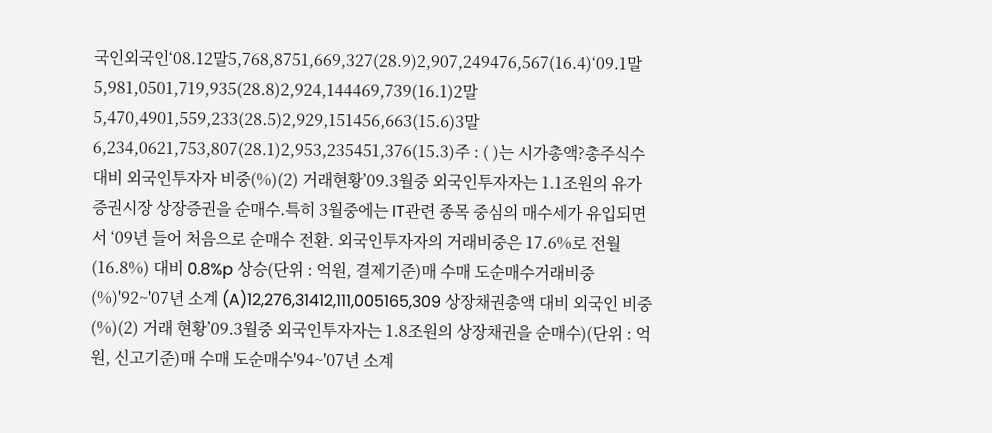국인외국인‘08.12말5,768,8751,669,327(28.9)2,907,249476,567(16.4)‘09.1말5,981,0501,719,935(28.8)2,924,144469,739(16.1)2말5,470,4901,559,233(28.5)2,929,151456,663(15.6)3말6,234,0621,753,807(28.1)2,953,235451,376(15.3)주 : ( )는 시가총액?총주식수 대비 외국인투자자 비중(%)(2) 거래현황’09.3월중 외국인투자자는 1.1조원의 유가증권시장 상장증권을 순매수.특히 3월중에는 IT관련 종목 중심의 매수세가 유입되면서 ‘09년 들어 처음으로 순매수 전환. 외국인투자자의 거래비중은 17.6%로 전월(16.8%) 대비 0.8%p 상승(단위 : 억원, 결제기준)매 수매 도순매수거래비중(%)'92~'07년 소계 (A)12,276,31412,111,005165,309 상장채권총액 대비 외국인 비중(%)(2) 거래 현황’09.3월중 외국인투자자는 1.8조원의 상장채권을 순매수)(단위 : 억원, 신고기준)매 수매 도순매수'94~'07년 소계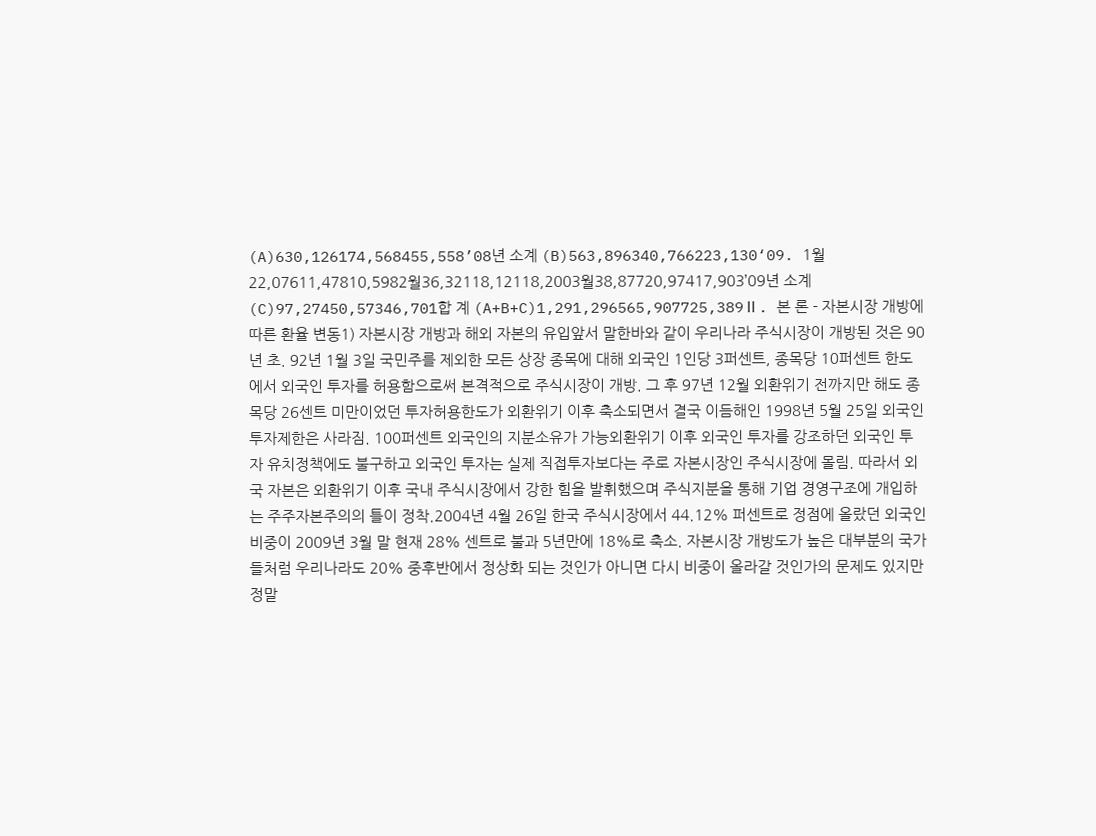(A)630,126174,568455,558’08년 소계 (B)563,896340,766223,130‘09. 1월22,07611,47810,5982월36,32118,12118,2003월38,87720,97417,903’09년 소계 (C)97,27450,57346,701합 계 (A+B+C)1,291,296565,907725,389Ⅱ. 본 론 - 자본시장 개방에 따른 환율 변동1) 자본시장 개방과 해외 자본의 유입앞서 말한바와 같이 우리나라 주식시장이 개방된 것은 90년 초. 92년 1월 3일 국민주를 제외한 모든 상장 종목에 대해 외국인 1인당 3퍼센트, 종목당 10퍼센트 한도에서 외국인 투자를 허용함으로써 본격적으로 주식시장이 개방. 그 후 97년 12월 외환위기 전까지만 해도 종목당 26센트 미만이었던 투자허용한도가 외환위기 이후 축소되면서 결국 이듬해인 1998년 5월 25일 외국인 투자제한은 사라짐. 100퍼센트 외국인의 지분소유가 가능외환위기 이후 외국인 투자를 강조하던 외국인 투자 유치정책에도 불구하고 외국인 투자는 실제 직접투자보다는 주로 자본시장인 주식시장에 몰림. 따라서 외국 자본은 외환위기 이후 국내 주식시장에서 강한 힘을 발휘했으며 주식지분을 통해 기업 경영구조에 개입하는 주주자본주의의 틀이 정착.2004년 4월 26일 한국 주식시장에서 44.12% 퍼센트로 정점에 올랐던 외국인 비중이 2009년 3월 말 현재 28% 센트로 불과 5년만에 18%로 축소. 자본시장 개방도가 높은 대부분의 국가들처럼 우리나라도 20% 중후반에서 정상화 되는 것인가 아니면 다시 비중이 올라갈 것인가의 문제도 있지만 정말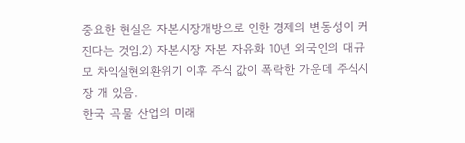중요한 현실은 자본시장개방으로 인한 경제의 변동성이 커진다는 것임.2) 자본시장 자본 자유화 10년 외국인의 대규모 차익실현외환위기 이후 주식 값이 폭락한 가운데 주식시장 개 있음.
한국 곡물 산업의 미래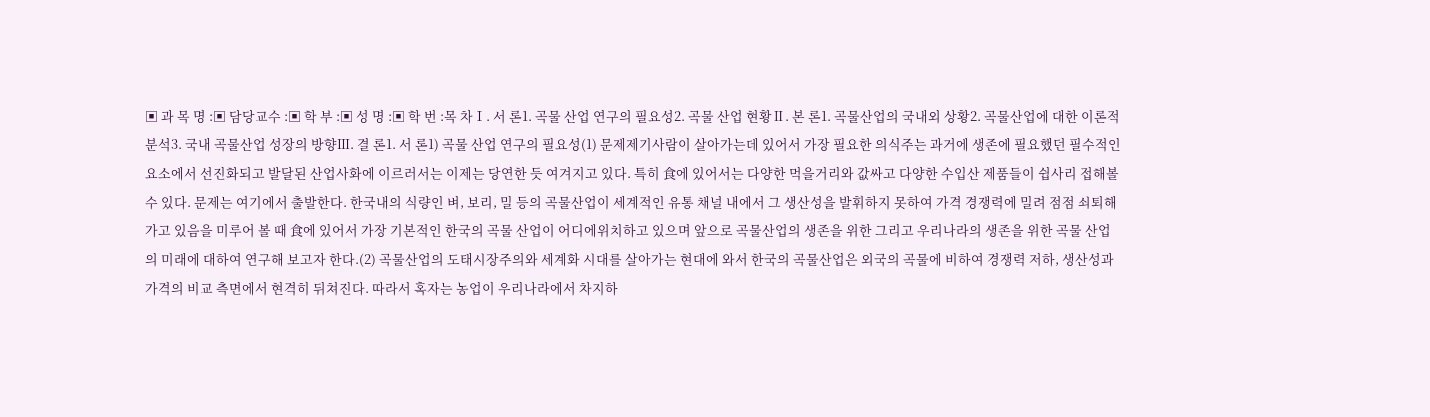▣ 과 목 명 :▣ 담당교수 :▣ 학 부 :▣ 성 명 :▣ 학 번 :목 차Ⅰ. 서 론1. 곡물 산업 연구의 필요성2. 곡물 산업 현황Ⅱ. 본 론1. 곡물산업의 국내외 상황2. 곡물산업에 대한 이론적 분석3. 국내 곡물산업 성장의 방향Ⅲ. 결 론1. 서 론1) 곡물 산업 연구의 필요성(1) 문제제기사람이 살아가는데 있어서 가장 필요한 의식주는 과거에 생존에 필요했던 필수적인 요소에서 선진화되고 발달된 산업사화에 이르러서는 이제는 당연한 듯 여겨지고 있다. 특히 食에 있어서는 다양한 먹을거리와 값싸고 다양한 수입산 제품들이 쉽사리 접해볼 수 있다. 문제는 여기에서 출발한다. 한국내의 식량인 벼, 보리, 밀 등의 곡물산업이 세계적인 유통 채널 내에서 그 생산성을 발휘하지 못하여 가격 경쟁력에 밀려 점점 쇠퇴해 가고 있음을 미루어 볼 때 食에 있어서 가장 기본적인 한국의 곡물 산업이 어디에위치하고 있으며 앞으로 곡물산업의 생존을 위한 그리고 우리나라의 생존을 위한 곡물 산업의 미래에 대하여 연구해 보고자 한다.(2) 곡물산업의 도태시장주의와 세계화 시대를 살아가는 현대에 와서 한국의 곡물산업은 외국의 곡물에 비하여 경쟁력 저하, 생산성과 가격의 비교 측면에서 현격히 뒤쳐진다. 따라서 혹자는 농업이 우리나라에서 차지하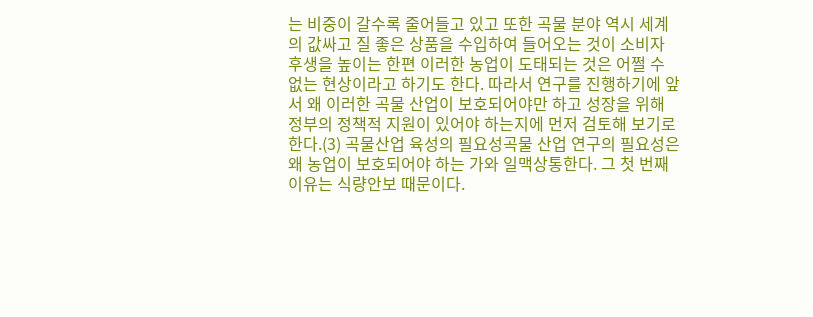는 비중이 갈수록 줄어들고 있고 또한 곡물 분야 역시 세계의 값싸고 질 좋은 상품을 수입하여 들어오는 것이 소비자 후생을 높이는 한편 이러한 농업이 도태되는 것은 어쩔 수 없는 현상이라고 하기도 한다. 따라서 연구를 진행하기에 앞서 왜 이러한 곡물 산업이 보호되어야만 하고 성장을 위해 정부의 정책적 지원이 있어야 하는지에 먼저 검토해 보기로 한다.(3) 곡물산업 육성의 필요성곡물 산업 연구의 필요성은 왜 농업이 보호되어야 하는 가와 일맥상통한다. 그 첫 번째 이유는 식량안보 때문이다.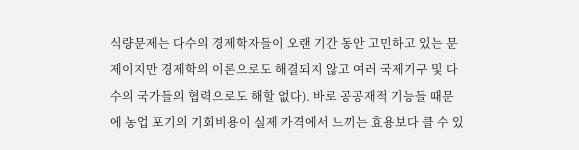식량문제는 다수의 경제학자들이 오랜 기간 동안 고민하고 있는 문제이지만 경제학의 이론으로도 해결되지 않고 여러 국제기구 및 다수의 국가들의 협력으로도 해할 없다). 바로 공공재적 기능들 때문에 농업 포기의 기회비용이 실제 가격에서 느끼는 효용보다 클 수 있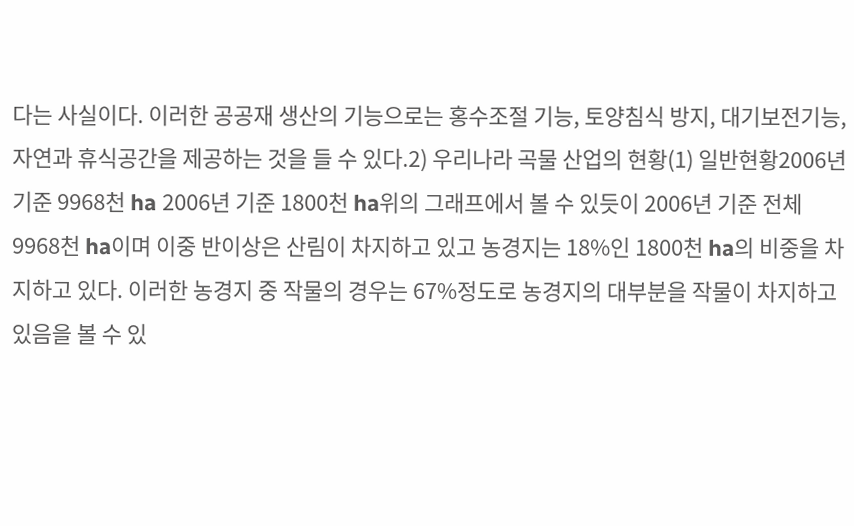다는 사실이다. 이러한 공공재 생산의 기능으로는 홍수조절 기능, 토양침식 방지, 대기보전기능, 자연과 휴식공간을 제공하는 것을 들 수 있다.2) 우리나라 곡물 산업의 현황(1) 일반현황2006년 기준 9968천 ha 2006년 기준 1800천 ha위의 그래프에서 볼 수 있듯이 2006년 기준 전체 9968천 ha이며 이중 반이상은 산림이 차지하고 있고 농경지는 18%인 1800천 ha의 비중을 차지하고 있다. 이러한 농경지 중 작물의 경우는 67%정도로 농경지의 대부분을 작물이 차지하고 있음을 볼 수 있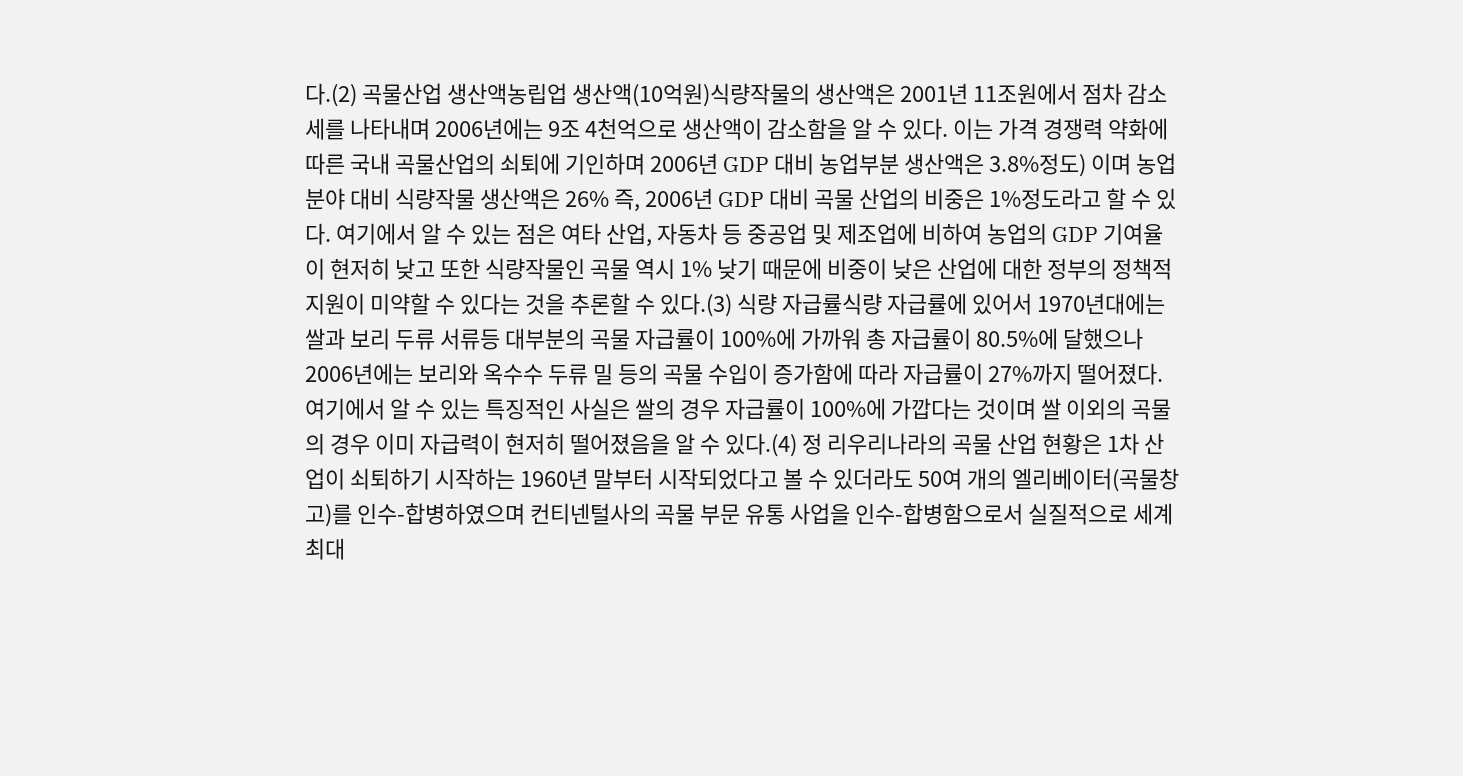다.(2) 곡물산업 생산액농립업 생산액(10억원)식량작물의 생산액은 2001년 11조원에서 점차 감소세를 나타내며 2006년에는 9조 4천억으로 생산액이 감소함을 알 수 있다. 이는 가격 경쟁력 약화에 따른 국내 곡물산업의 쇠퇴에 기인하며 2006년 GDP 대비 농업부분 생산액은 3.8%정도) 이며 농업 분야 대비 식량작물 생산액은 26% 즉, 2006년 GDP 대비 곡물 산업의 비중은 1%정도라고 할 수 있다. 여기에서 알 수 있는 점은 여타 산업, 자동차 등 중공업 및 제조업에 비하여 농업의 GDP 기여율이 현저히 낮고 또한 식량작물인 곡물 역시 1% 낮기 때문에 비중이 낮은 산업에 대한 정부의 정책적 지원이 미약할 수 있다는 것을 추론할 수 있다.(3) 식량 자급률식량 자급률에 있어서 1970년대에는 쌀과 보리 두류 서류등 대부분의 곡물 자급률이 100%에 가까워 총 자급률이 80.5%에 달했으나 2006년에는 보리와 옥수수 두류 밀 등의 곡물 수입이 증가함에 따라 자급률이 27%까지 떨어졌다. 여기에서 알 수 있는 특징적인 사실은 쌀의 경우 자급률이 100%에 가깝다는 것이며 쌀 이외의 곡물의 경우 이미 자급력이 현저히 떨어졌음을 알 수 있다.(4) 정 리우리나라의 곡물 산업 현황은 1차 산업이 쇠퇴하기 시작하는 1960년 말부터 시작되었다고 볼 수 있더라도 50여 개의 엘리베이터(곡물창고)를 인수-합병하였으며 컨티넨털사의 곡물 부문 유통 사업을 인수-합병함으로서 실질적으로 세계 최대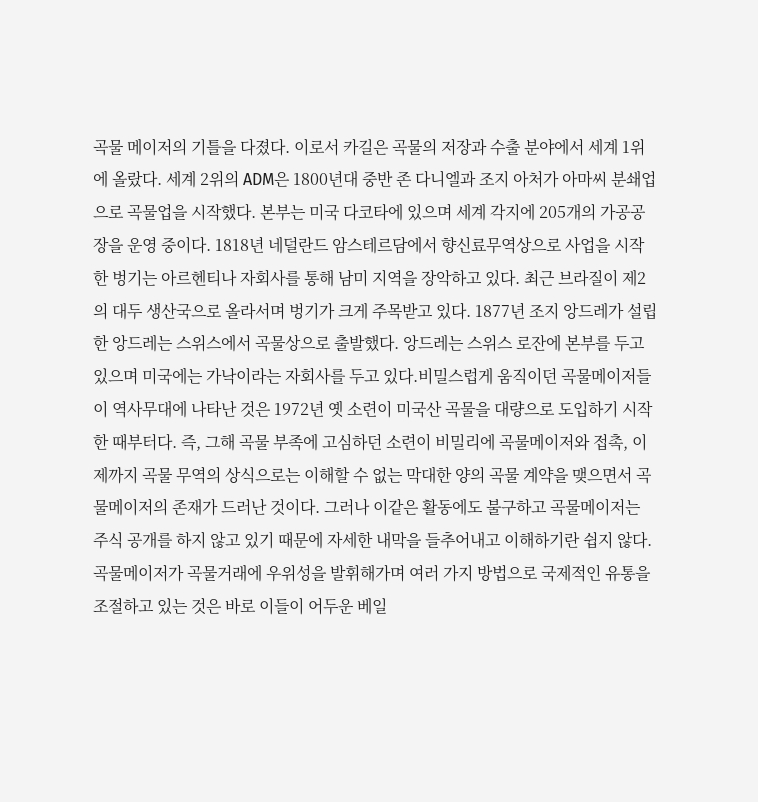곡물 메이저의 기틀을 다졌다. 이로서 카길은 곡물의 저장과 수출 분야에서 세계 1위에 올랐다. 세계 2위의 ADM은 1800년대 중반 존 다니엘과 조지 아처가 아마씨 분쇄업으로 곡물업을 시작했다. 본부는 미국 다코타에 있으며 세계 각지에 205개의 가공공장을 운영 중이다. 1818년 네덜란드 암스테르담에서 향신료무역상으로 사업을 시작한 벙기는 아르헨티나 자회사를 통해 남미 지역을 장악하고 있다. 최근 브라질이 제2의 대두 생산국으로 올라서며 벙기가 크게 주목받고 있다. 1877년 조지 앙드레가 설립한 앙드레는 스위스에서 곡물상으로 출발했다. 앙드레는 스위스 로잔에 본부를 두고 있으며 미국에는 가낙이라는 자회사를 두고 있다.비밀스럽게 움직이던 곡물메이저들이 역사무대에 나타난 것은 1972년 옛 소련이 미국산 곡물을 대량으로 도입하기 시작한 때부터다. 즉, 그해 곡물 부족에 고심하던 소련이 비밀리에 곡물메이저와 접촉, 이제까지 곡물 무역의 상식으로는 이해할 수 없는 막대한 양의 곡물 계약을 맺으면서 곡물메이저의 존재가 드러난 것이다. 그러나 이같은 활동에도 불구하고 곡물메이저는 주식 공개를 하지 않고 있기 때문에 자세한 내막을 들추어내고 이해하기란 쉽지 않다. 곡물메이저가 곡물거래에 우위성을 발휘해가며 여러 가지 방법으로 국제적인 유통을 조절하고 있는 것은 바로 이들이 어두운 베일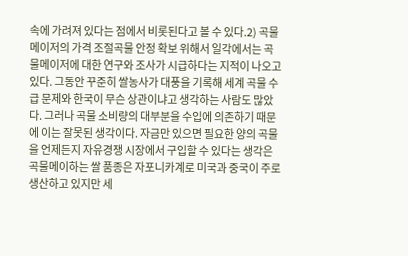속에 가려져 있다는 점에서 비롯된다고 볼 수 있다.2) 곡물 메이저의 가격 조절곡물 안정 확보 위해서 일각에서는 곡물메이저에 대한 연구와 조사가 시급하다는 지적이 나오고 있다. 그동안 꾸준히 쌀농사가 대풍을 기록해 세계 곡물 수급 문제와 한국이 무슨 상관이냐고 생각하는 사람도 많았다. 그러나 곡물 소비량의 대부분을 수입에 의존하기 때문에 이는 잘못된 생각이다. 자금만 있으면 필요한 양의 곡물을 언제든지 자유경쟁 시장에서 구입할 수 있다는 생각은 곡물메이하는 쌀 품종은 자포니카계로 미국과 중국이 주로 생산하고 있지만 세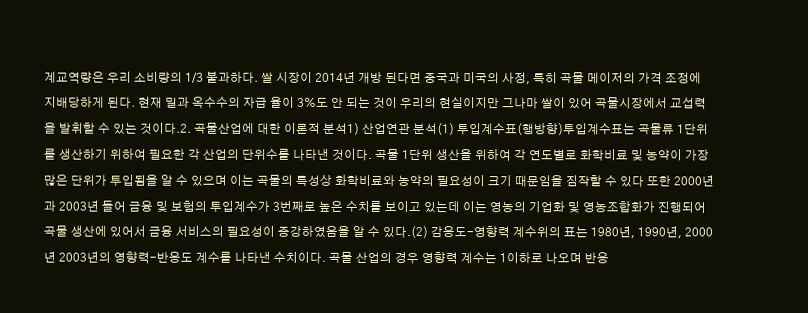계교역량은 우리 소비량의 1/3 불과하다. 쌀 시장이 2014년 개방 된다면 중국과 미국의 사정, 특히 곡물 메이저의 가격 조정에 지배당하게 된다. 현재 밀과 옥수수의 자급 율이 3%도 안 되는 것이 우리의 현실이지만 그나마 쌀이 있어 곡물시장에서 교섭력을 발휘할 수 있는 것이다.2. 곡물산업에 대한 이론적 분석1) 산업연관 분석(1) 투입계수표(행방향)투입계수표는 곡물류 1단위를 생산하기 위하여 필요한 각 산업의 단위수를 나타낸 것이다. 곡물 1단위 생산을 위하여 각 연도별로 화학비료 및 농약이 가장 많은 단위가 투입됨을 알 수 있으며 이는 곡물의 특성상 화학비료와 농약의 필요성이 크기 때문임을 짐작할 수 있다 또한 2000년과 2003년 들어 금융 및 보험의 투입계수가 3번째로 높은 수치를 보이고 있는데 이는 영농의 기업화 및 영농조합화가 진행되어 곡물 생산에 있어서 금융 서비스의 필요성이 증강하였음을 알 수 있다.(2) 감응도-영향력 계수위의 표는 1980년, 1990년, 2000년 2003년의 영향력-반응도 계수를 나타낸 수치이다. 곡물 산업의 경우 영향력 계수는 1이하로 나오며 반응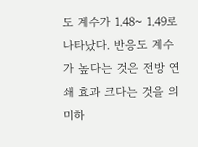도 계수가 1.48~ 1.49로 나타났다. 반응도 계수가 높다는 것은 전방 연쇄 효과 크다는 것을 의미하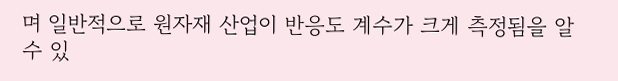며 일반적으로 원자재 산업이 반응도 계수가 크게 측정됨을 알 수 있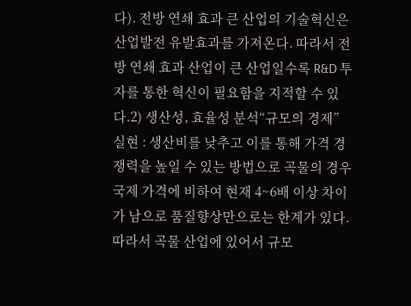다). 전방 연쇄 효과 큰 산업의 기술혁신은 산업발전 유발효과를 가져온다. 따라서 전방 연쇄 효과 산업이 큰 산업일수록 R&D 투자를 통한 혁신이 필요함을 지적할 수 있다.2) 생산성, 효율성 분석“규모의 경제” 실현 : 생산비를 낮추고 이를 통해 가격 경쟁력을 높일 수 있는 방법으로 곡물의 경우 국제 가격에 비하여 현재 4~6배 이상 차이가 남으로 품질향상만으로는 한계가 있다. 따라서 곡물 산업에 있어서 규모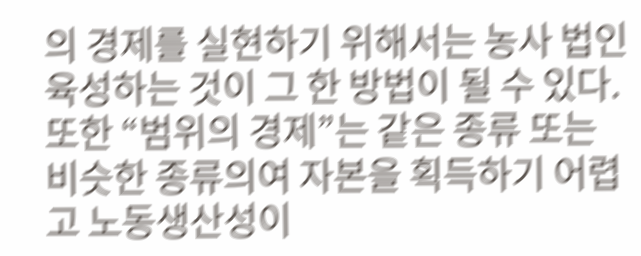의 경제를 실현하기 위해서는 농사 법인 육성하는 것이 그 한 방법이 될 수 있다. 또한 “범위의 경제”는 같은 종류 또는 비슷한 종류의여 자본을 획득하기 어렵고 노동생산성이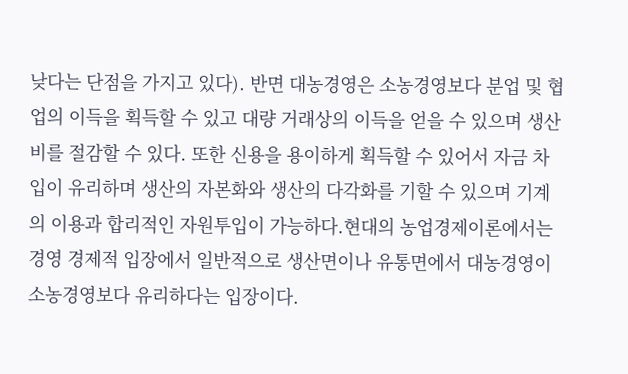낮다는 단점을 가지고 있다). 반면 대농경영은 소농경영보다 분업 및 협업의 이득을 획득할 수 있고 대량 거래상의 이득을 얻을 수 있으며 생산비를 절감할 수 있다. 또한 신용을 용이하게 획득할 수 있어서 자금 차입이 유리하며 생산의 자본화와 생산의 다각화를 기할 수 있으며 기계의 이용과 합리적인 자원투입이 가능하다.현대의 농업경제이론에서는 경영 경제적 입장에서 일반적으로 생산면이나 유통면에서 대농경영이 소농경영보다 유리하다는 입장이다.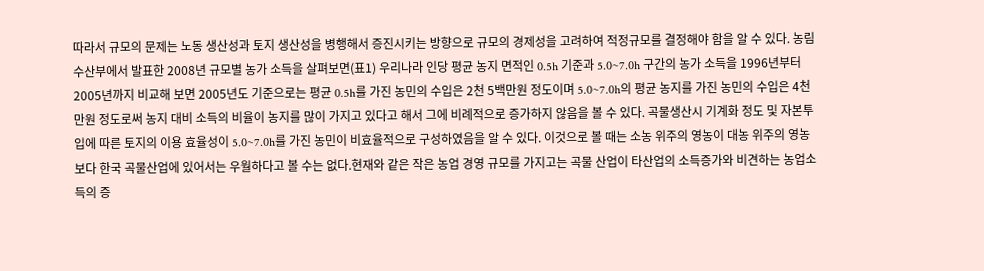따라서 규모의 문제는 노동 생산성과 토지 생산성을 병행해서 증진시키는 방향으로 규모의 경제성을 고려하여 적정규모를 결정해야 함을 알 수 있다. 농림수산부에서 발표한 2008년 규모별 농가 소득을 살펴보면(표1) 우리나라 인당 평균 농지 면적인 0.5h 기준과 5.0~7.0h 구간의 농가 소득을 1996년부터 2005년까지 비교해 보면 2005년도 기준으로는 평균 0.5h를 가진 농민의 수입은 2천 5백만원 정도이며 5.0~7.0h의 평균 농지를 가진 농민의 수입은 4천만원 정도로써 농지 대비 소득의 비율이 농지를 많이 가지고 있다고 해서 그에 비례적으로 증가하지 않음을 볼 수 있다. 곡물생산시 기계화 정도 및 자본투입에 따른 토지의 이용 효율성이 5.0~7.0h를 가진 농민이 비효율적으로 구성하였음을 알 수 있다. 이것으로 볼 때는 소농 위주의 영농이 대농 위주의 영농보다 한국 곡물산업에 있어서는 우월하다고 볼 수는 없다.현재와 같은 작은 농업 경영 규모를 가지고는 곡물 산업이 타산업의 소득증가와 비견하는 농업소득의 증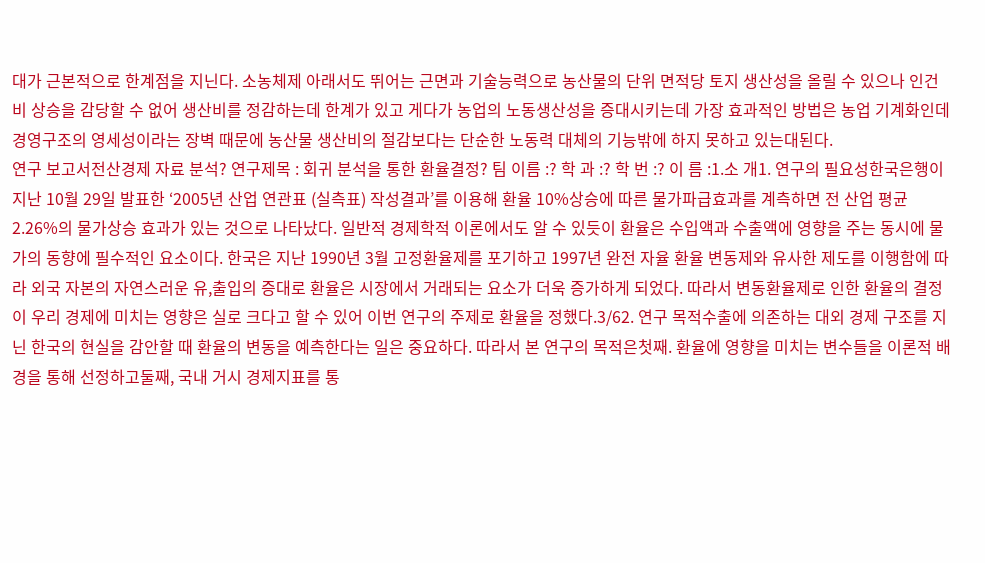대가 근본적으로 한계점을 지닌다. 소농체제 아래서도 뛰어는 근면과 기술능력으로 농산물의 단위 면적당 토지 생산성을 올릴 수 있으나 인건비 상승을 감당할 수 없어 생산비를 정감하는데 한계가 있고 게다가 농업의 노동생산성을 증대시키는데 가장 효과적인 방법은 농업 기계화인데 경영구조의 영세성이라는 장벽 때문에 농산물 생산비의 절감보다는 단순한 노동력 대체의 기능밖에 하지 못하고 있는대된다.
연구 보고서전산경제 자료 분석? 연구제목 : 회귀 분석을 통한 환율결정? 팀 이름 :? 학 과 :? 학 번 :? 이 름 :1.소 개1. 연구의 필요성한국은행이 지난 10월 29일 발표한 ‘2005년 산업 연관표 (실측표) 작성결과’를 이용해 환율 10%상승에 따른 물가파급효과를 계측하면 전 산업 평균 2.26%의 물가상승 효과가 있는 것으로 나타났다. 일반적 경제학적 이론에서도 알 수 있듯이 환율은 수입액과 수출액에 영향을 주는 동시에 물가의 동향에 필수적인 요소이다. 한국은 지난 1990년 3월 고정환율제를 포기하고 1997년 완전 자율 환율 변동제와 유사한 제도를 이행함에 따라 외국 자본의 자연스러운 유,출입의 증대로 환율은 시장에서 거래되는 요소가 더욱 증가하게 되었다. 따라서 변동환율제로 인한 환율의 결정이 우리 경제에 미치는 영향은 실로 크다고 할 수 있어 이번 연구의 주제로 환율을 정했다.3/62. 연구 목적수출에 의존하는 대외 경제 구조를 지닌 한국의 현실을 감안할 때 환율의 변동을 예측한다는 일은 중요하다. 따라서 본 연구의 목적은첫째. 환율에 영향을 미치는 변수들을 이론적 배경을 통해 선정하고둘째, 국내 거시 경제지표를 통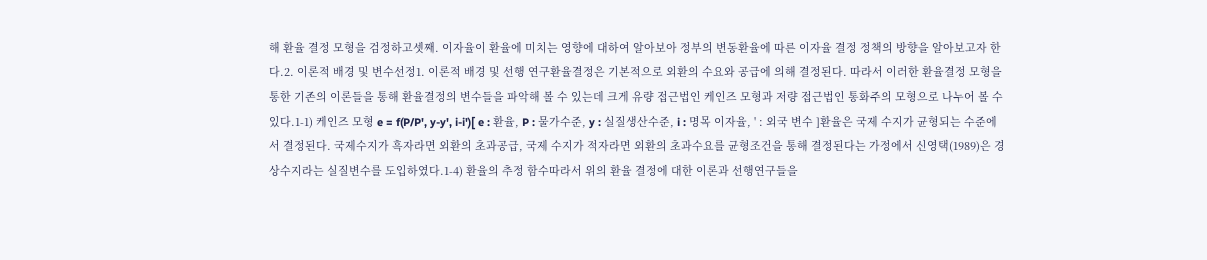해 환율 결정 모형을 검정하고셋째. 이자율이 환율에 미치는 영향에 대하여 알아보아 정부의 변동환율에 따른 이자율 결정 정책의 방향을 알아보고자 한다.2. 이론적 배경 및 변수선정1. 이론적 배경 및 선행 연구환율결정은 기본적으로 외환의 수요와 공급에 의해 결정된다. 따라서 이러한 환율결정 모형을 통한 기존의 이론들을 통해 환율결정의 변수들을 파악해 볼 수 있는데 크게 유량 접근법인 케인즈 모형과 저량 접근법인 통화주의 모형으로 나누어 볼 수 있다.1-1) 케인즈 모형 e = f(P/P', y-y', i-i')[ e : 환율, P : 물가수준, y : 실질생산수준, i : 명목 이자율, ' : 외국 변수 ]환율은 국제 수지가 균형되는 수준에서 결정된다. 국제수지가 흑자라면 외환의 초과공급, 국제 수지가 적자라면 외환의 초과수요를 균형조건을 통해 결정된다는 가정에서 신영택(1989)은 경상수지라는 실질변수를 도입하였다.1-4) 환율의 추정 함수따라서 위의 환율 결정에 대한 이론과 선행연구들을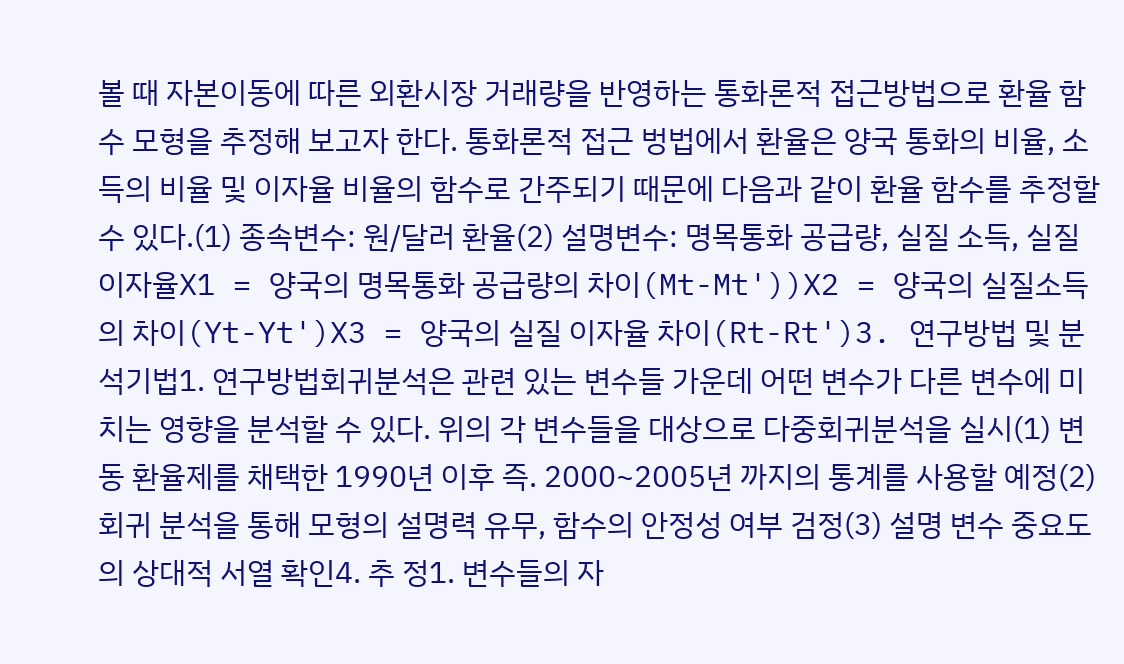볼 때 자본이동에 따른 외환시장 거래량을 반영하는 통화론적 접근방법으로 환율 함수 모형을 추정해 보고자 한다. 통화론적 접근 벙법에서 환율은 양국 통화의 비율, 소득의 비율 및 이자율 비율의 함수로 간주되기 때문에 다음과 같이 환율 함수를 추정할 수 있다.(1) 종속변수: 원/달러 환율(2) 설명변수: 명목통화 공급량, 실질 소득, 실질 이자율X1 = 양국의 명목통화 공급량의 차이(Mt-Mt'))X2 = 양국의 실질소득의 차이(Yt-Yt')X3 = 양국의 실질 이자율 차이(Rt-Rt')3. 연구방법 및 분석기법1. 연구방법회귀분석은 관련 있는 변수들 가운데 어떤 변수가 다른 변수에 미치는 영향을 분석할 수 있다. 위의 각 변수들을 대상으로 다중회귀분석을 실시(1) 변동 환율제를 채택한 1990년 이후 즉. 2000~2005년 까지의 통계를 사용할 예정(2) 회귀 분석을 통해 모형의 설명력 유무, 함수의 안정성 여부 검정(3) 설명 변수 중요도의 상대적 서열 확인4. 추 정1. 변수들의 자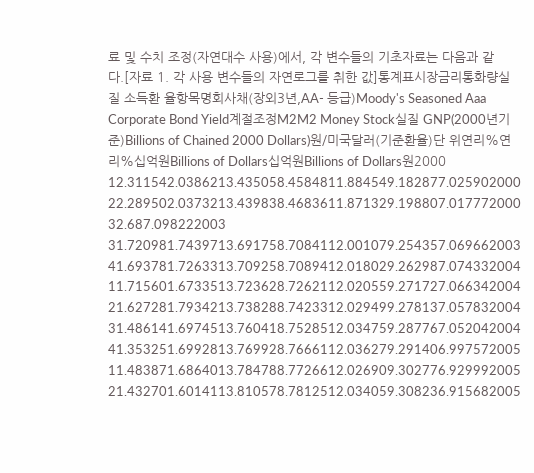료 및 수치 조정(자연대수 사용)에서, 각 변수들의 기초자료는 다음과 같다.[자료 1. 각 사용 변수들의 자연로그를 취한 값]통계표시장금리통화량실질 소득환 율항목명회사채(장외3년,AA- 등급)Moody's Seasoned Aaa Corporate Bond Yield계절조정M2M2 Money Stock실질 GNP(2000년기준)Billions of Chained 2000 Dollars)원/미국달러(기준환율)단 위연리%연리%십억원Billions of Dollars십억원Billions of Dollars원2000 12.311542.0386213.435058.4584811.884549.182877.025902000 22.289502.0373213.439838.4683611.871329.198807.017772000 32.687.098222003 31.720981.7439713.691758.7084112.001079.254357.069662003 41.693781.7263313.709258.7089412.018029.262987.074332004 11.715601.6733513.723628.7262112.020559.271727.066342004 21.627281.7934213.738288.7423312.029499.278137.057832004 31.486141.6974513.760418.7528512.034759.287767.052042004 41.353251.6992813.769928.7666112.036279.291406.997572005 11.483871.6864013.784788.7726612.026909.302776.929992005 21.432701.6014113.810578.7812512.034059.308236.915682005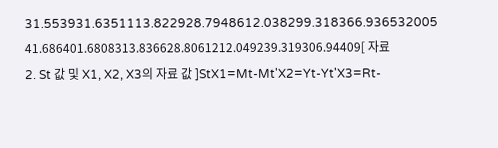31.553931.6351113.822928.7948612.038299.318366.936532005 41.686401.6808313.836628.8061212.049239.319306.94409[ 자료 2. St 값 및 X1, X2, X3의 자료 값 ]StX1=Mt-Mt'X2=Yt-Yt'X3=Rt-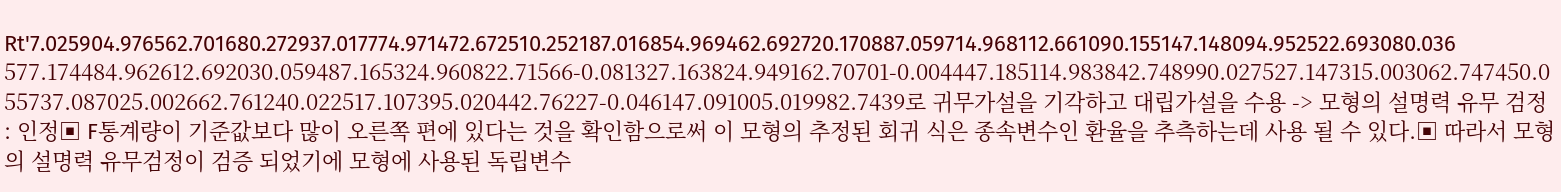Rt'7.025904.976562.701680.272937.017774.971472.672510.252187.016854.969462.692720.170887.059714.968112.661090.155147.148094.952522.693080.036577.174484.962612.692030.059487.165324.960822.71566-0.081327.163824.949162.70701-0.004447.185114.983842.748990.027527.147315.003062.747450.055737.087025.002662.761240.022517.107395.020442.76227-0.046147.091005.019982.7439로 귀무가설을 기각하고 대립가설을 수용 -> 모형의 설명력 유무 검정 : 인정▣ F통계량이 기준값보다 많이 오른쪽 편에 있다는 것을 확인함으로써 이 모형의 추정된 회귀 식은 종속변수인 환율을 추측하는데 사용 될 수 있다.▣ 따라서 모형의 설명력 유무검정이 검증 되었기에 모형에 사용된 독립변수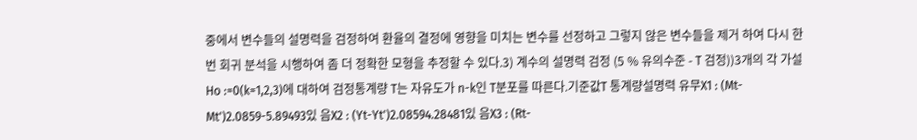중에서 변수들의 설명력을 검정하여 환율의 결정에 영향을 미치는 변수를 선정하고 그렇지 않은 변수들을 제거 하여 다시 한번 회귀 분석을 시행하여 좀 더 정확한 모형을 추정할 수 있다.3) 계수의 설명력 검정 (5 % 유의수준 - T 검정))3개의 각 가설 Ho :=0(k=1,2,3)에 대하여 검정통계량 T는 자유도가 n-k인 T분포를 따른다.기준값T 통계량설명력 유무X1 : (Mt-Mt')2.0859-5.89493있 음X2 : (Yt-Yt')2.08594.28481있 음X3 : (Rt-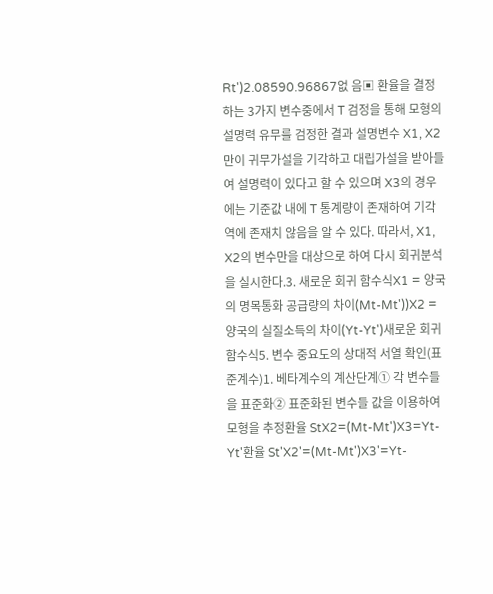Rt')2.08590.96867없 음▣ 환율을 결정하는 3가지 변수중에서 T 검정을 통해 모형의 설명력 유무를 검정한 결과 설명변수 X1, X2 만이 귀무가설을 기각하고 대립가설을 받아들여 설명력이 있다고 할 수 있으며 X3의 경우에는 기준값 내에 T 통계량이 존재하여 기각역에 존재치 않음을 알 수 있다. 따라서, X1, X2의 변수만을 대상으로 하여 다시 회귀분석을 실시한다.3. 새로운 회귀 함수식X1 = 양국의 명목통화 공급량의 차이(Mt-Mt'))X2 = 양국의 실질소득의 차이(Yt-Yt')새로운 회귀 함수식5. 변수 중요도의 상대적 서열 확인(표준계수)1. 베타계수의 계산단계① 각 변수들을 표준화② 표준화된 변수들 값을 이용하여 모형을 추정환율 StX2=(Mt-Mt')X3=Yt-Yt'환율 St'X2'=(Mt-Mt')X3'=Yt-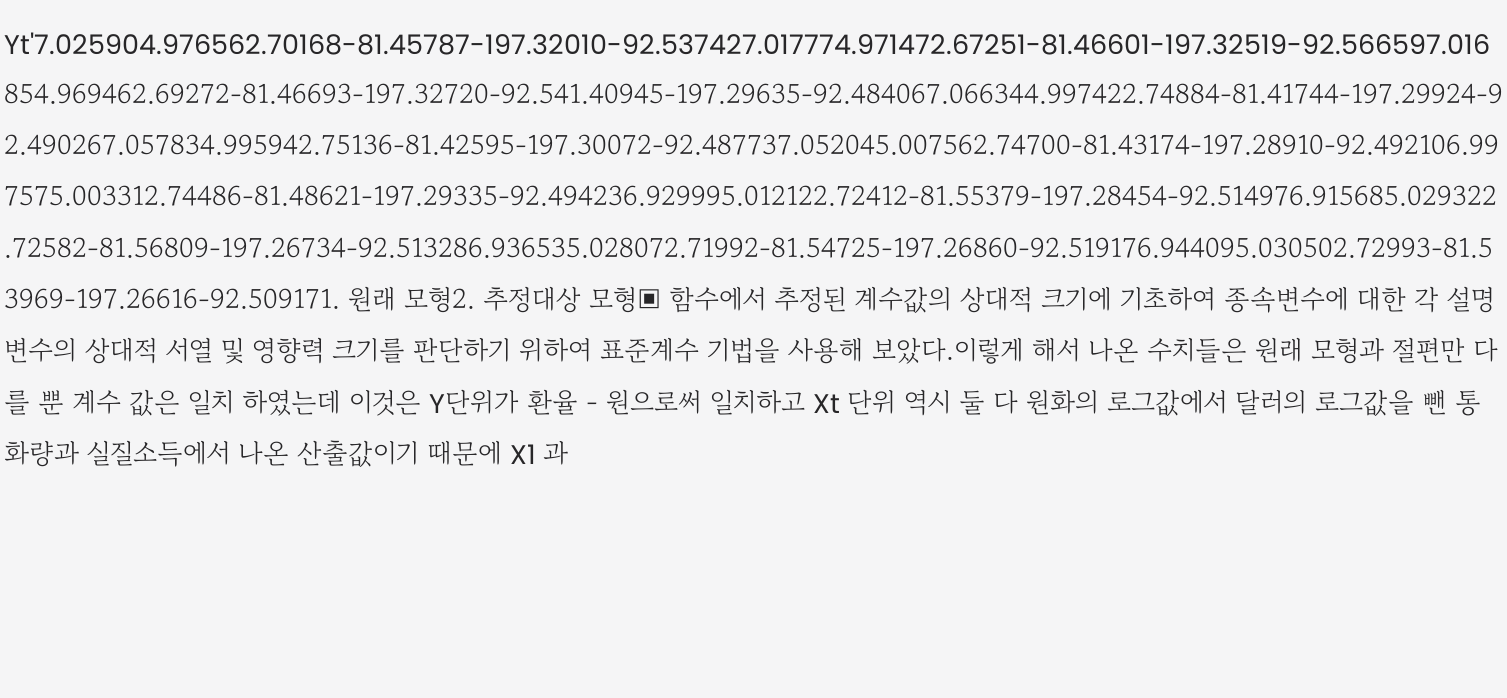Yt'7.025904.976562.70168-81.45787-197.32010-92.537427.017774.971472.67251-81.46601-197.32519-92.566597.016854.969462.69272-81.46693-197.32720-92.541.40945-197.29635-92.484067.066344.997422.74884-81.41744-197.29924-92.490267.057834.995942.75136-81.42595-197.30072-92.487737.052045.007562.74700-81.43174-197.28910-92.492106.997575.003312.74486-81.48621-197.29335-92.494236.929995.012122.72412-81.55379-197.28454-92.514976.915685.029322.72582-81.56809-197.26734-92.513286.936535.028072.71992-81.54725-197.26860-92.519176.944095.030502.72993-81.53969-197.26616-92.509171. 원래 모형2. 추정대상 모형▣ 함수에서 추정된 계수값의 상대적 크기에 기초하여 종속변수에 대한 각 설명변수의 상대적 서열 및 영향력 크기를 판단하기 위하여 표준계수 기법을 사용해 보았다.이렇게 해서 나온 수치들은 원래 모형과 절편만 다를 뿐 계수 값은 일치 하였는데 이것은 Y단위가 환율 - 원으로써 일치하고 Xt 단위 역시 둘 다 원화의 로그값에서 달러의 로그값을 뺀 통화량과 실질소득에서 나온 산출값이기 때문에 X1 과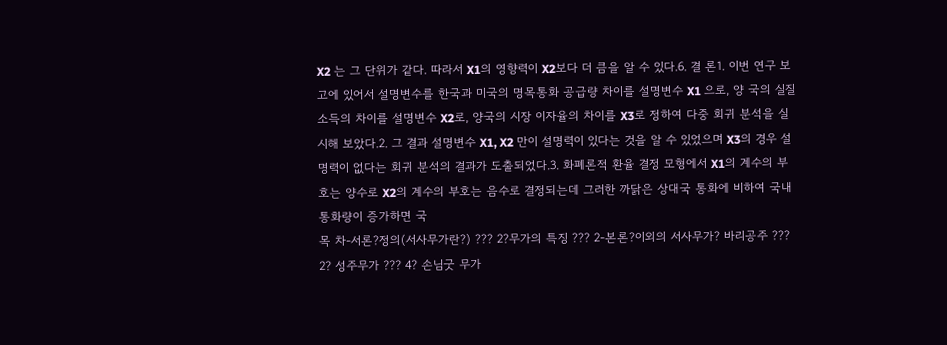X2 는 그 단위가 같다. 따라서 X1의 영향력이 X2보다 더 큼을 알 수 있다.6. 결 론1. 이번 연구 보고에 있어서 설명변수를 한국과 미국의 명목통화 공급량 차이를 설명변수 X1 으로, 양 국의 실질소득의 차이를 설명변수 X2로, 양국의 시장 이자율의 차이를 X3로 정하여 다중 회귀 분석을 실시해 보았다.2. 그 결과 설명변수 X1, X2 만이 설명력이 있다는 것을 알 수 있었으며 X3의 경우 설명력이 없다는 회귀 분석의 결과가 도출되었다.3. 화폐론적 환율 결정 모형에서 X1의 계수의 부호는 양수로 X2의 계수의 부호는 음수로 결정되는데 그러한 까닭은 상대국 통화에 비하여 국내 통화량이 증가하면 국
목 차-서론?정의(서사무가란?) ??? 2?무가의 특징 ??? 2-본론?이외의 서사무가? 바리공주 ??? 2? 성주무가 ??? 4? 손님굿 무가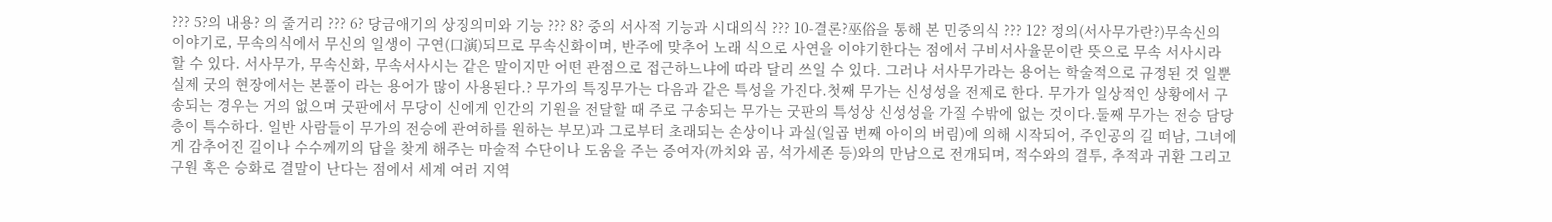??? 5?의 내용? 의 줄거리 ??? 6? 당금애기의 상징의미와 기능 ??? 8? 중의 서사적 기능과 시대의식 ??? 10-결론?巫俗을 통해 본 민중의식 ??? 12? 정의(서사무가란?)무속신의 이야기로, 무속의식에서 무신의 일생이 구연(口演)되므로 무속신화이며, 반주에 맞추어 노래 식으로 사연을 이야기한다는 점에서 구비서사율문이란 뜻으로 무속 서사시라 할 수 있다. 서사무가, 무속신화, 무속서사시는 같은 말이지만 어떤 관점으로 접근하느냐에 따라 달리 쓰일 수 있다. 그러나 서사무가라는 용어는 학술적으로 규정된 것 일뿐 실제 굿의 현장에서는 본풀이 라는 용어가 많이 사용된다.? 무가의 특징무가는 다음과 같은 특성을 가진다.첫째 무가는 신성성을 전제로 한다. 무가가 일상적인 상황에서 구송되는 경우는 거의 없으며 굿판에서 무당이 신에게 인간의 기원을 전달할 때 주로 구송되는 무가는 굿판의 특성상 신성성을 가질 수밖에 없는 것이다.둘째 무가는 전승 담당 층이 특수하다. 일반 사람들이 무가의 전승에 관여하를 원하는 부모)과 그로부터 초래되는 손상이나 과실(일곱 번째 아이의 버림)에 의해 시작되어, 주인공의 길 떠남, 그녀에게 감추어진 길이나 수수께끼의 답을 찾게 해주는 마술적 수단이나 도움을 주는 증여자(까치와 곰, 석가세존 등)와의 만남으로 전개되며, 적수와의 결투, 추적과 귀환 그리고 구원 혹은 승화로 결말이 난다는 점에서 세계 여러 지역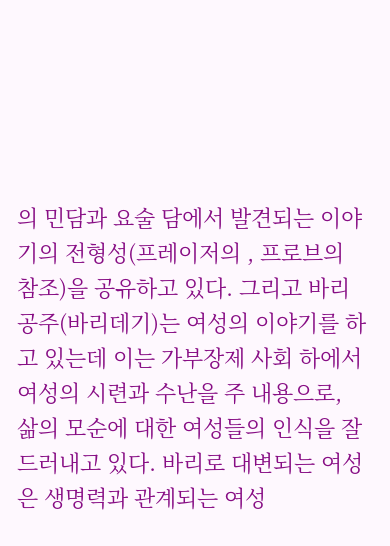의 민담과 요술 담에서 발견되는 이야기의 전형성(프레이저의 , 프로브의 참조)을 공유하고 있다. 그리고 바리공주(바리데기)는 여성의 이야기를 하고 있는데 이는 가부장제 사회 하에서 여성의 시련과 수난을 주 내용으로, 삶의 모순에 대한 여성들의 인식을 잘 드러내고 있다. 바리로 대변되는 여성은 생명력과 관계되는 여성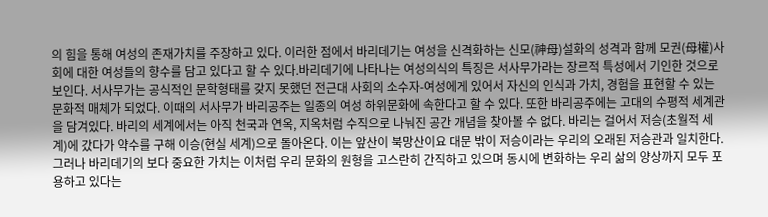의 힘을 통해 여성의 존재가치를 주장하고 있다. 이러한 점에서 바리데기는 여성을 신격화하는 신모(神母)설화의 성격과 함께 모권(母權)사회에 대한 여성들의 향수를 담고 있다고 할 수 있다.바리데기에 나타나는 여성의식의 특징은 서사무가라는 장르적 특성에서 기인한 것으로 보인다. 서사무가는 공식적인 문학형태를 갖지 못했던 전근대 사회의 소수자-여성에게 있어서 자신의 인식과 가치, 경험을 표현할 수 있는 문화적 매체가 되었다. 이때의 서사무가 바리공주는 일종의 여성 하위문화에 속한다고 할 수 있다. 또한 바리공주에는 고대의 수평적 세계관을 담겨있다. 바리의 세계에서는 아직 천국과 연옥, 지옥처럼 수직으로 나눠진 공간 개념을 찾아볼 수 없다. 바리는 걸어서 저승(초월적 세계)에 갔다가 약수를 구해 이승(현실 세계)으로 돌아온다. 이는 앞산이 북망산이요 대문 밖이 저승이라는 우리의 오래된 저승관과 일치한다.그러나 바리데기의 보다 중요한 가치는 이처럼 우리 문화의 원형을 고스란히 간직하고 있으며 동시에 변화하는 우리 삶의 양상까지 모두 포용하고 있다는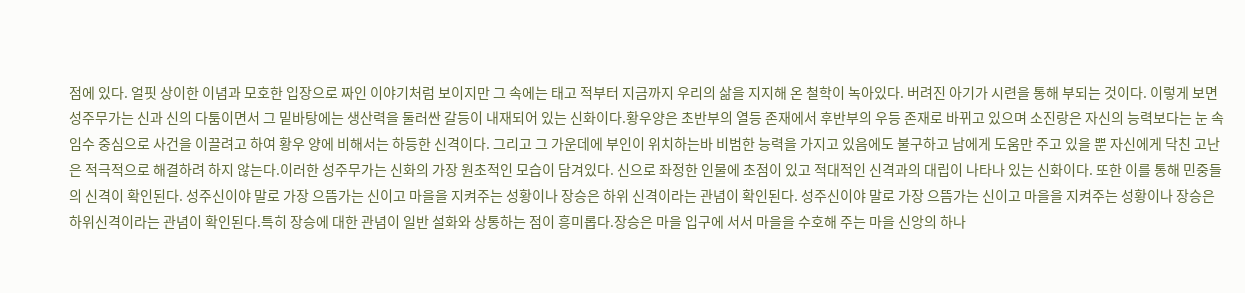점에 있다. 얼핏 상이한 이념과 모호한 입장으로 짜인 이야기처럼 보이지만 그 속에는 태고 적부터 지금까지 우리의 삶을 지지해 온 철학이 녹아있다. 버려진 아기가 시련을 통해 부되는 것이다. 이렇게 보면 성주무가는 신과 신의 다툼이면서 그 밑바탕에는 생산력을 둘러싼 갈등이 내재되어 있는 신화이다.황우양은 초반부의 열등 존재에서 후반부의 우등 존재로 바뀌고 있으며 소진랑은 자신의 능력보다는 눈 속임수 중심으로 사건을 이끌려고 하여 황우 양에 비해서는 하등한 신격이다. 그리고 그 가운데에 부인이 위치하는바 비범한 능력을 가지고 있음에도 불구하고 남에게 도움만 주고 있을 뿐 자신에게 닥친 고난은 적극적으로 해결하려 하지 않는다.이러한 성주무가는 신화의 가장 원초적인 모습이 담겨있다. 신으로 좌정한 인물에 초점이 있고 적대적인 신격과의 대립이 나타나 있는 신화이다. 또한 이를 통해 민중들의 신격이 확인된다. 성주신이야 말로 가장 으뜸가는 신이고 마을을 지켜주는 성황이나 장승은 하위 신격이라는 관념이 확인된다. 성주신이야 말로 가장 으뜸가는 신이고 마을을 지켜주는 성황이나 장승은 하위신격이라는 관념이 확인된다.특히 장승에 대한 관념이 일반 설화와 상통하는 점이 흥미롭다.장승은 마을 입구에 서서 마을을 수호해 주는 마을 신앙의 하나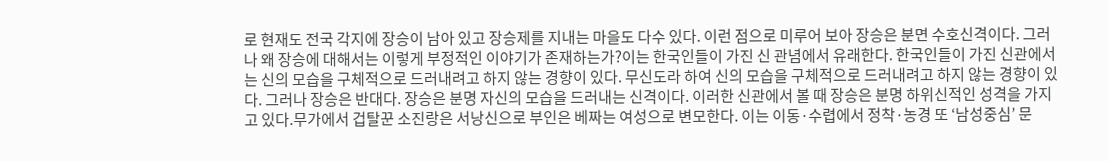로 현재도 전국 각지에 장승이 남아 있고 장승제를 지내는 마을도 다수 있다. 이런 점으로 미루어 보아 장승은 분면 수호신격이다. 그러나 왜 장승에 대해서는 이렇게 부정적인 이야기가 존재하는가?이는 한국인들이 가진 신 관념에서 유래한다. 한국인들이 가진 신관에서는 신의 모습을 구체적으로 드러내려고 하지 않는 경향이 있다. 무신도라 하여 신의 모습을 구체적으로 드러내려고 하지 않는 경향이 있다. 그러나 장승은 반대다. 장승은 분명 자신의 모습을 드러내는 신격이다. 이러한 신관에서 볼 때 장승은 분명 하위신적인 성격을 가지고 있다.무가에서 겁탈꾼 소진랑은 서낭신으로 부인은 베짜는 여성으로 변모한다. 이는 이동·수렵에서 정착·농경 또 ‘남성중심’ 문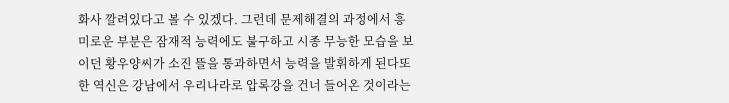화사 깔려있다고 볼 수 있겠다. 그런데 문제해결의 과정에서 흥미로운 부분은 잠재적 능력에도 불구하고 시종 무능한 모습을 보이던 황우양씨가 소진 뜰을 통과하면서 능력을 발휘하게 된다또한 역신은 강남에서 우리나라로 압록강을 건너 들어온 것이라는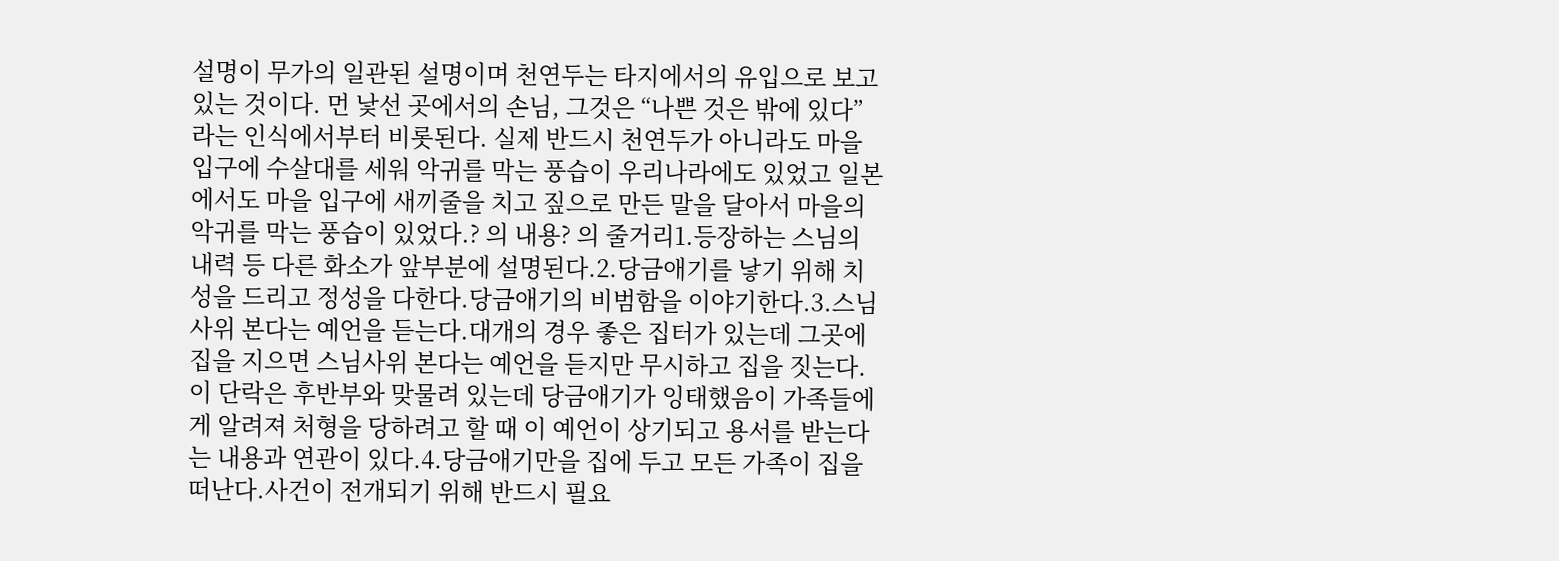설명이 무가의 일관된 설명이며 천연두는 타지에서의 유입으로 보고 있는 것이다. 먼 낯선 곳에서의 손님, 그것은 “나쁜 것은 밖에 있다”라는 인식에서부터 비롯된다. 실제 반드시 천연두가 아니라도 마을 입구에 수살대를 세워 악귀를 막는 풍습이 우리나라에도 있었고 일본에서도 마을 입구에 새끼줄을 치고 짚으로 만든 말을 달아서 마을의 악귀를 막는 풍습이 있었다.? 의 내용? 의 줄거리1.등장하는 스님의 내력 등 다른 화소가 앞부분에 설명된다.2.당금애기를 낳기 위해 치성을 드리고 정성을 다한다.당금애기의 비범함을 이야기한다.3.스님 사위 본다는 예언을 듣는다.대개의 경우 좋은 집터가 있는데 그곳에 집을 지으면 스님사위 본다는 예언을 듣지만 무시하고 집을 짓는다. 이 단락은 후반부와 맞물려 있는데 당금애기가 잉태했음이 가족들에게 알려져 처형을 당하려고 할 때 이 예언이 상기되고 용서를 받는다는 내용과 연관이 있다.4.당금애기만을 집에 두고 모든 가족이 집을 떠난다.사건이 전개되기 위해 반드시 필요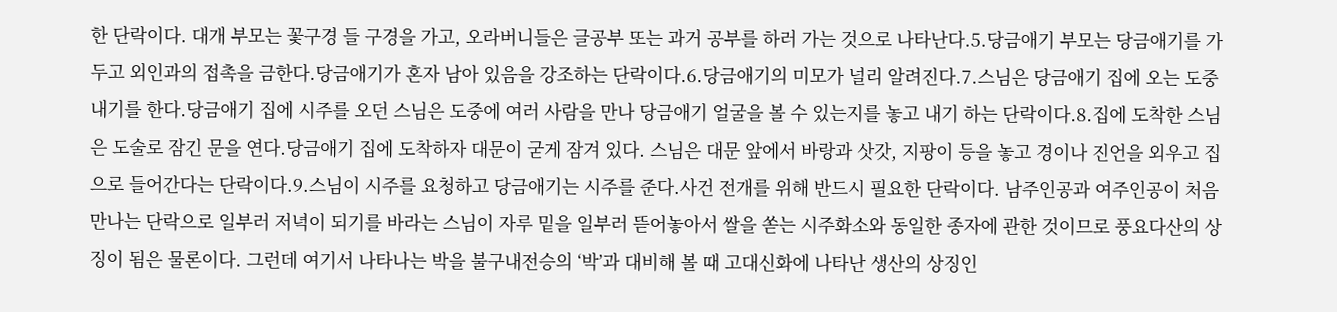한 단락이다. 대개 부모는 꽃구경 들 구경을 가고, 오라버니들은 글공부 또는 과거 공부를 하러 가는 것으로 나타난다.5.당금애기 부모는 당금애기를 가두고 외인과의 접촉을 금한다.당금애기가 혼자 남아 있음을 강조하는 단락이다.6.당금애기의 미모가 널리 알려진다.7.스님은 당금애기 집에 오는 도중 내기를 한다.당금애기 집에 시주를 오던 스님은 도중에 여러 사람을 만나 당금애기 얼굴을 볼 수 있는지를 놓고 내기 하는 단락이다.8.집에 도착한 스님은 도술로 잠긴 문을 연다.당금애기 집에 도착하자 대문이 굳게 잠겨 있다. 스님은 대문 앞에서 바랑과 삿갓, 지팡이 등을 놓고 경이나 진언을 외우고 집으로 들어간다는 단락이다.9.스님이 시주를 요청하고 당금애기는 시주를 준다.사건 전개를 위해 반드시 필요한 단락이다. 남주인공과 여주인공이 처음 만나는 단락으로 일부러 저녁이 되기를 바라는 스님이 자루 밑을 일부러 뜯어놓아서 쌀을 쏟는 시주화소와 동일한 종자에 관한 것이므로 풍요다산의 상징이 됨은 물론이다. 그런데 여기서 나타나는 박을 불구내전승의 ‘박’과 대비해 볼 때 고대신화에 나타난 생산의 상징인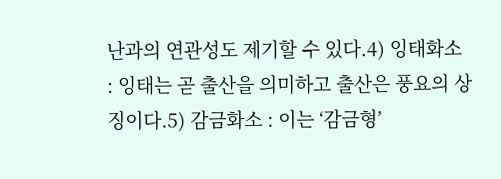난과의 연관성도 제기할 수 있다.4) 잉태화소 : 잉태는 곧 출산을 의미하고 출산은 풍요의 상징이다.5) 감금화소 : 이는 ‘감금형’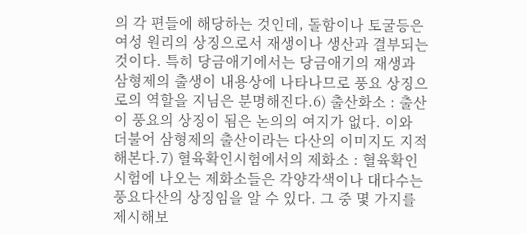의 각 편들에 해당하는 것인데, 돌함이나 토굴등은 여성 원리의 상징으로서 재생이나 생산과 결부되는 것이다. 특히 당금애기에서는 당금애기의 재생과 삼형제의 출생이 내용상에 나타나므로 풍요 상징으로의 역할을 지님은 분명해진다.6) 출산화소 : 출산이 풍요의 상징이 됨은 논의의 여지가 없다. 이와 더불어 삼형제의 출산이라는 다산의 이미지도 지적해본다.7) 혈육확인시험에서의 제화소 : 혈육확인시험에 나오는 제화소들은 각양각색이나 대다수는 풍요다산의 상징임을 알 수 있다. 그 중 몇 가지를 제시해보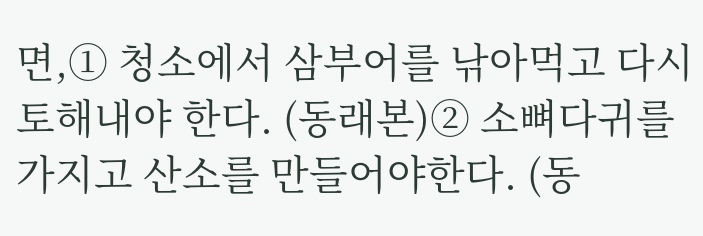면,① 청소에서 삼부어를 낚아먹고 다시 토해내야 한다. (동래본)② 소뼈다귀를 가지고 산소를 만들어야한다. (동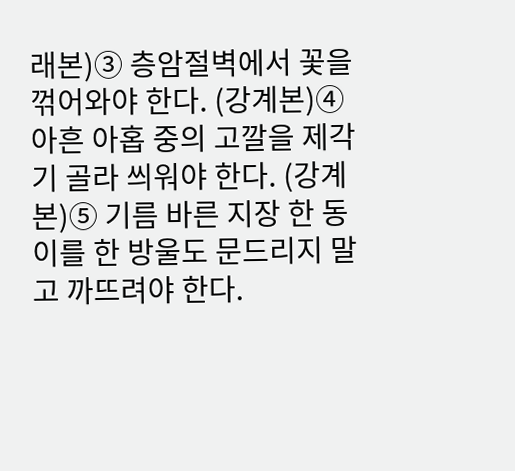래본)③ 층암절벽에서 꽃을 꺾어와야 한다. (강계본)④ 아흔 아홉 중의 고깔을 제각기 골라 씌워야 한다. (강계본)⑤ 기름 바른 지장 한 동이를 한 방울도 문드리지 말고 까뜨려야 한다.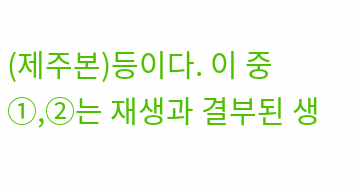(제주본)등이다. 이 중 ①,②는 재생과 결부된 생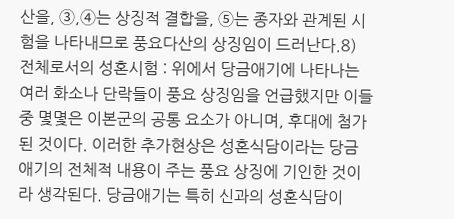산을, ③,④는 상징적 결합을, ⑤는 종자와 관계된 시험을 나타내므로 풍요다산의 상징임이 드러난다.8) 전체로서의 성혼시험 : 위에서 당금애기에 나타나는 여러 화소나 단락들이 풍요 상징임을 언급했지만 이들 중 몇몇은 이본군의 공통 요소가 아니며, 후대에 첨가된 것이다. 이러한 추가현상은 성혼식담이라는 당금애기의 전체적 내용이 주는 풍요 상징에 기인한 것이라 생각된다. 당금애기는 특히 신과의 성혼식담이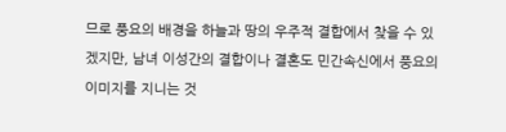므로 풍요의 배경을 하늘과 땅의 우주적 결합에서 찾을 수 있겠지만, 남녀 이성간의 결합이나 결혼도 민간속신에서 풍요의 이미지를 지니는 것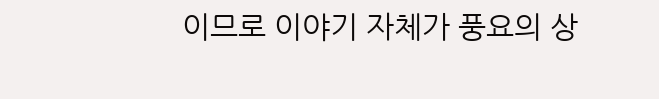이므로 이야기 자체가 풍요의 상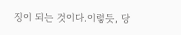징이 되는 것이다.이렇듯, 당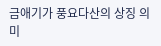금애기가 풍요다산의 상징 의미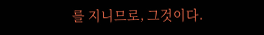를 지니므로, 그것이다.